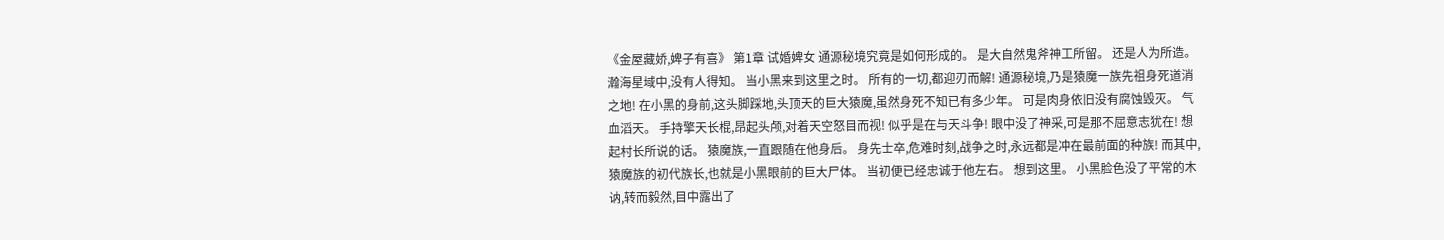《金屋藏娇,婢子有喜》 第1章 试婚婢女 通源秘境究竟是如何形成的。 是大自然鬼斧神工所留。 还是人为所造。 瀚海星域中,没有人得知。 当小黑来到这里之时。 所有的一切,都迎刃而解! 通源秘境,乃是猿魔一族先祖身死道消之地! 在小黑的身前,这头脚踩地,头顶天的巨大猿魔,虽然身死不知已有多少年。 可是肉身依旧没有腐蚀毁灭。 气血滔天。 手持擎天长棍,昂起头颅,对着天空怒目而视! 似乎是在与天斗争! 眼中没了神采,可是那不屈意志犹在! 想起村长所说的话。 猿魔族,一直跟随在他身后。 身先士卒,危难时刻,战争之时,永远都是冲在最前面的种族! 而其中,猿魔族的初代族长,也就是小黑眼前的巨大尸体。 当初便已经忠诚于他左右。 想到这里。 小黑脸色没了平常的木讷,转而毅然,目中露出了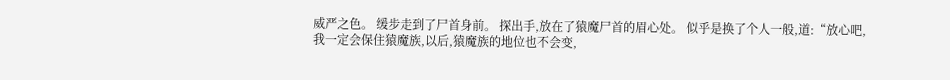威严之色。 缓步走到了尸首身前。 探出手,放在了猿魔尸首的眉心处。 似乎是换了个人一般,道:“放心吧,我一定会保住猿魔族,以后,猿魔族的地位也不会变,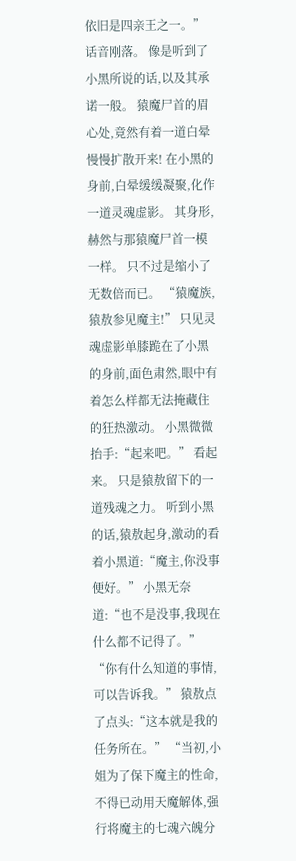依旧是四亲王之一。” 话音刚落。 像是听到了小黑所说的话,以及其承诺一般。 猿魔尸首的眉心处,竟然有着一道白晕慢慢扩散开来! 在小黑的身前,白晕缓缓凝聚,化作一道灵魂虚影。 其身形,赫然与那猿魔尸首一模一样。 只不过是缩小了无数倍而已。 “猿魔族,猿敖参见魔主!” 只见灵魂虚影单膝跪在了小黑的身前,面色肃然,眼中有着怎么样都无法掩藏住的狂热激动。 小黑微微抬手:“起来吧。” 看起来。 只是猿敖留下的一道残魂之力。 听到小黑的话,猿敖起身,激动的看着小黑道:“魔主,你没事便好。” 小黑无奈道:“也不是没事,我现在什么都不记得了。” “你有什么知道的事情,可以告诉我。” 猿敖点了点头:“这本就是我的任务所在。” “当初,小姐为了保下魔主的性命,不得已动用天魔解体,强行将魔主的七魂六魄分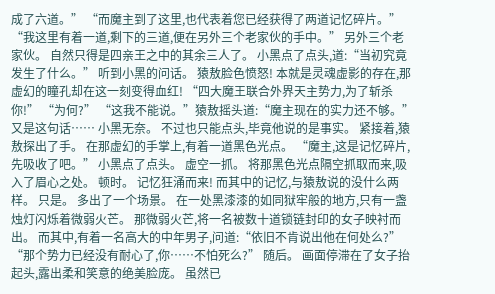成了六道。” “而魔主到了这里,也代表着您已经获得了两道记忆碎片。” “我这里有着一道,剩下的三道,便在另外三个老家伙的手中。” 另外三个老家伙。 自然只得是四亲王之中的其余三人了。 小黑点了点头,道:“当初究竟发生了什么。” 听到小黑的问话。 猿敖脸色愤怒! 本就是灵魂虚影的存在,那虚幻的瞳孔却在这一刻变得血红! “四大魔王联合外界天主势力,为了斩杀你!” “为何?” “这我不能说。”猿敖摇头道:“魔主现在的实力还不够。” 又是这句话…… 小黑无奈。 不过也只能点头,毕竟他说的是事实。 紧接着,猿敖探出了手。 在那虚幻的手掌上,有着一道黑色光点。 “魔主,这是记忆碎片,先吸收了吧。” 小黑点了点头。 虚空一抓。 将那黑色光点隔空抓取而来,吸入了眉心之处。 顿时。 记忆狂涌而来! 而其中的记忆,与猿敖说的没什么两样。 只是。 多出了一个场景。 在一处黑漆漆的如同狱牢般的地方,只有一盏烛灯闪烁着微弱火芒。 那微弱火芒,将一名被数十道锁链封印的女子映衬而出。 而其中,有着一名高大的中年男子,问道:“依旧不肯说出他在何处么?” “那个势力已经没有耐心了,你……不怕死么?” 随后。 画面停滞在了女子抬起头,露出柔和笑意的绝美脸庞。 虽然已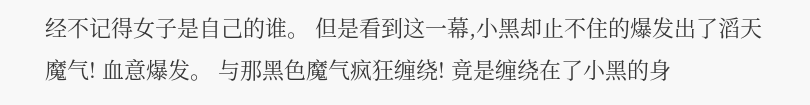经不记得女子是自己的谁。 但是看到这一幕,小黑却止不住的爆发出了滔天魔气! 血意爆发。 与那黑色魔气疯狂缠绕! 竟是缠绕在了小黑的身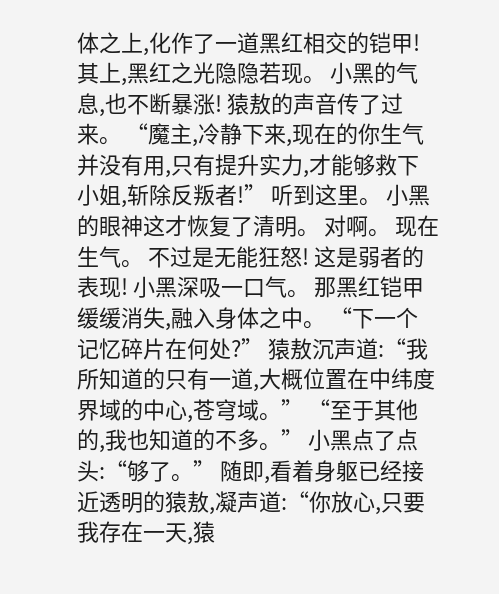体之上,化作了一道黑红相交的铠甲! 其上,黑红之光隐隐若现。 小黑的气息,也不断暴涨! 猿敖的声音传了过来。 “魔主,冷静下来,现在的你生气并没有用,只有提升实力,才能够救下小姐,斩除反叛者!” 听到这里。 小黑的眼神这才恢复了清明。 对啊。 现在生气。 不过是无能狂怒! 这是弱者的表现! 小黑深吸一口气。 那黑红铠甲缓缓消失,融入身体之中。 “下一个记忆碎片在何处?” 猿敖沉声道:“我所知道的只有一道,大概位置在中纬度界域的中心,苍穹域。” “至于其他的,我也知道的不多。” 小黑点了点头:“够了。” 随即,看着身躯已经接近透明的猿敖,凝声道:“你放心,只要我存在一天,猿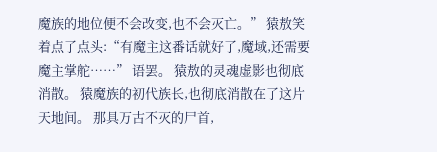魔族的地位便不会改变,也不会灭亡。” 猿敖笑着点了点头:“有魔主这番话就好了,魔域,还需要魔主掌舵……” 语罢。 猿敖的灵魂虚影也彻底消散。 猿魔族的初代族长,也彻底消散在了这片天地间。 那具万古不灭的尸首,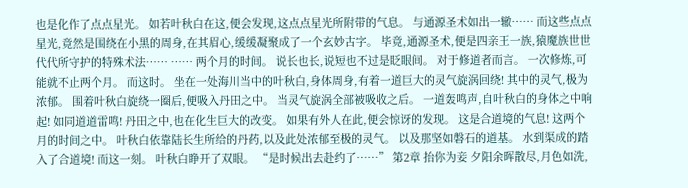也是化作了点点星光。 如若叶秋白在这,便会发现,这点点星光所附带的气息。 与通源圣术如出一辙…… 而这些点点星光,竟然是围绕在小黑的周身,在其眉心,缓缓凝聚成了一个玄妙古字。 毕竟,通源圣术,便是四亲王一族,猿魔族世世代代所守护的特殊术法…… …… 两个月的时间。 说长也长,说短也不过是眨眼间。 对于修道者而言。 一次修炼,可能就不止两个月。 而这时。 坐在一处海川当中的叶秋白,身体周身,有着一道巨大的灵气旋涡回绕! 其中的灵气,极为浓郁。 围着叶秋白旋绕一圈后,便吸入丹田之中。 当灵气旋涡全部被吸收之后。 一道轰鸣声,自叶秋白的身体之中响起! 如同道道雷鸣! 丹田之中,也在化生巨大的改变。 如果有外人在此,便会惊讶的发现。 这是合道境的气息! 这两个月的时间之中。 叶秋白依靠陆长生所给的丹药,以及此处浓郁至极的灵气。 以及那坚如磐石的道基。 水到渠成的踏入了合道境! 而这一刻。 叶秋白睁开了双眼。 “是时候出去赴约了……” 第2章 抬你为妾 夕阳余晖散尽,月色如洗,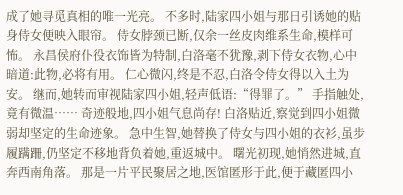成了她寻觅真相的唯一光亮。 不多时,陆家四小姐与那日引诱她的贴身侍女便映入眼帘。 侍女脖颈已断,仅余一丝皮肉维系生命,模样可怖。 永昌侯府仆役衣饰皆为特制,白洛毫不犹豫,剥下侍女衣物,心中暗道:此物,必将有用。 仁心微闪,终是不忍,白洛令侍女得以入土为安。 继而,她转而审视陆家四小姐,轻声低语:“得罪了。” 手指触处,竟有微温…… 奇迹般地,四小姐气息尚存! 白洛贴近,察觉到四小姐微弱却坚定的生命迹象。 急中生智,她替换了侍女与四小姐的衣衫,虽步履蹒跚,仍坚定不移地背负着她,重返城中。 曙光初现,她悄然进城,直奔西南角落。 那是一片平民聚居之地,医馆匿形于此,便于藏匿四小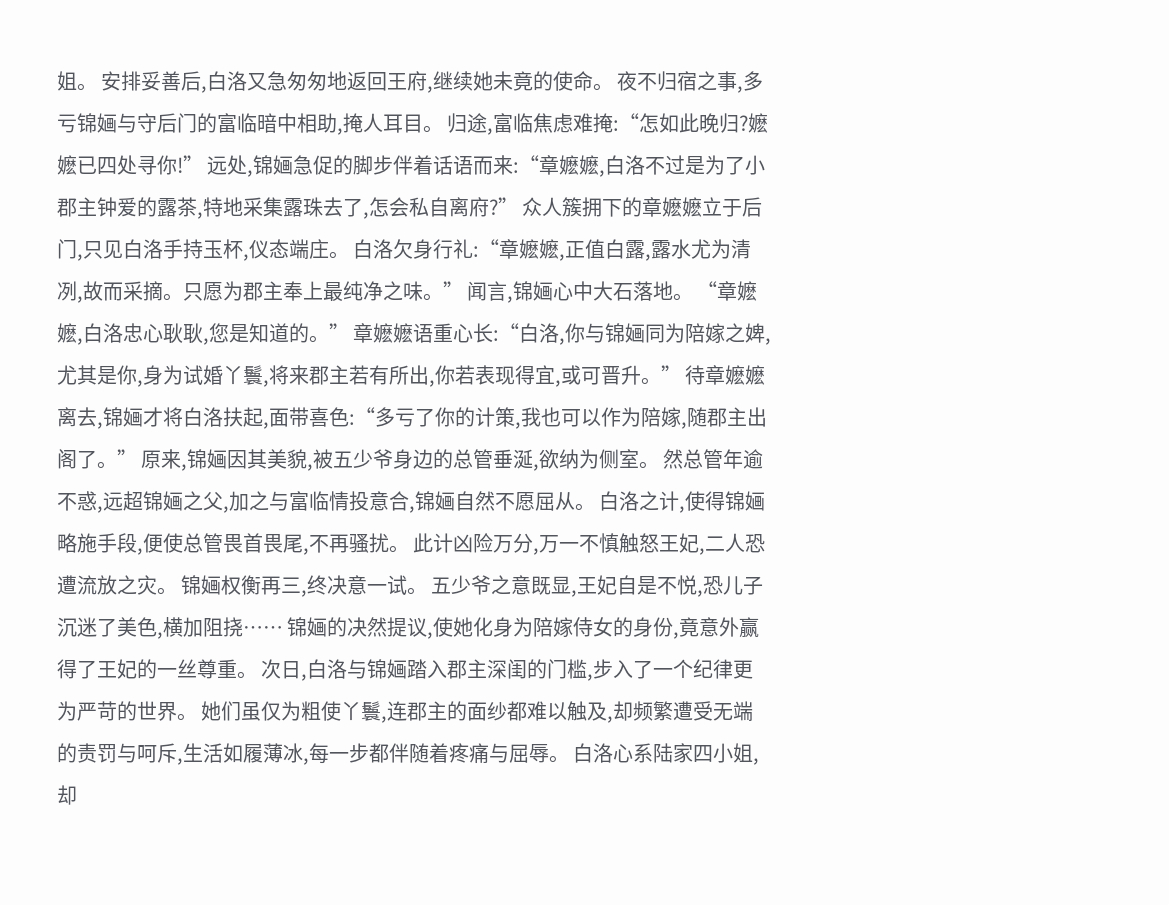姐。 安排妥善后,白洛又急匆匆地返回王府,继续她未竟的使命。 夜不归宿之事,多亏锦婳与守后门的富临暗中相助,掩人耳目。 归途,富临焦虑难掩:“怎如此晚归?嬷嬷已四处寻你!” 远处,锦婳急促的脚步伴着话语而来:“章嬷嬷,白洛不过是为了小郡主钟爱的露茶,特地采集露珠去了,怎会私自离府?” 众人簇拥下的章嬷嬷立于后门,只见白洛手持玉杯,仪态端庄。 白洛欠身行礼:“章嬷嬷,正值白露,露水尤为清冽,故而采摘。只愿为郡主奉上最纯净之味。” 闻言,锦婳心中大石落地。 “章嬷嬷,白洛忠心耿耿,您是知道的。” 章嬷嬷语重心长:“白洛,你与锦婳同为陪嫁之婢,尤其是你,身为试婚丫鬟,将来郡主若有所出,你若表现得宜,或可晋升。” 待章嬷嬷离去,锦婳才将白洛扶起,面带喜色:“多亏了你的计策,我也可以作为陪嫁,随郡主出阁了。” 原来,锦婳因其美貌,被五少爷身边的总管垂涎,欲纳为侧室。 然总管年逾不惑,远超锦婳之父,加之与富临情投意合,锦婳自然不愿屈从。 白洛之计,使得锦婳略施手段,便使总管畏首畏尾,不再骚扰。 此计凶险万分,万一不慎触怒王妃,二人恐遭流放之灾。 锦婳权衡再三,终决意一试。 五少爷之意既显,王妃自是不悦,恐儿子沉迷了美色,横加阻挠…… 锦婳的决然提议,使她化身为陪嫁侍女的身份,竟意外赢得了王妃的一丝尊重。 次日,白洛与锦婳踏入郡主深闺的门槛,步入了一个纪律更为严苛的世界。 她们虽仅为粗使丫鬟,连郡主的面纱都难以触及,却频繁遭受无端的责罚与呵斥,生活如履薄冰,每一步都伴随着疼痛与屈辱。 白洛心系陆家四小姐,却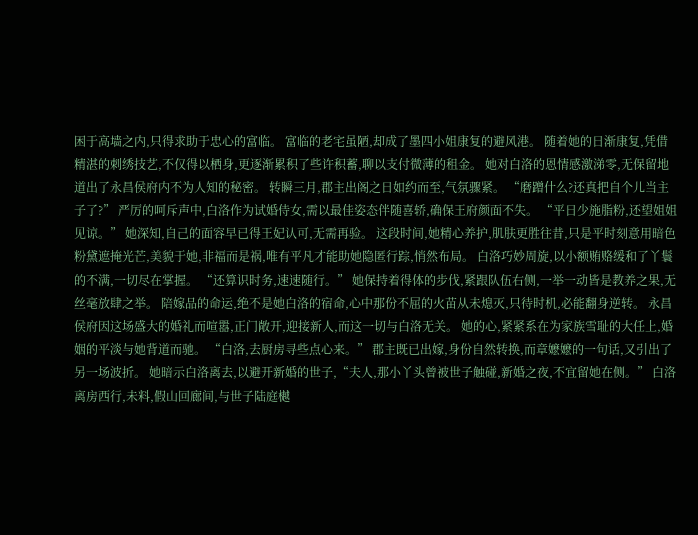困于高墙之内,只得求助于忠心的富临。 富临的老宅虽陋,却成了墨四小姐康复的避风港。 随着她的日渐康复,凭借精湛的刺绣技艺,不仅得以栖身,更逐渐累积了些许积蓄,聊以支付微薄的租金。 她对白洛的恩情感激涕零,无保留地道出了永昌侯府内不为人知的秘密。 转瞬三月,郡主出阁之日如约而至,气氛骤紧。 “磨蹭什么?还真把自个儿当主子了?” 严厉的呵斥声中,白洛作为试婚侍女,需以最佳姿态伴随喜轿,确保王府颜面不失。 “平日少施脂粉,还望姐姐见谅。” 她深知,自己的面容早已得王妃认可,无需再验。 这段时间,她精心养护,肌肤更胜往昔,只是平时刻意用暗色粉黛遮掩光芒,美貌于她,非福而是祸,唯有平凡才能助她隐匿行踪,悄然布局。 白洛巧妙周旋,以小额贿赂缓和了丫鬟的不满,一切尽在掌握。 “还算识时务,速速随行。” 她保持着得体的步伐,紧跟队伍右侧,一举一动皆是教养之果,无丝毫放肆之举。 陪嫁品的命运,绝不是她白洛的宿命,心中那份不屈的火苗从未熄灭,只待时机,必能翻身逆转。 永昌侯府因这场盛大的婚礼而喧嚣,正门敞开,迎接新人,而这一切与白洛无关。 她的心,紧紧系在为家族雪耻的大任上,婚姻的平淡与她背道而驰。 “白洛,去厨房寻些点心来。” 郡主既已出嫁,身份自然转换,而章嬷嬷的一句话,又引出了另一场波折。 她暗示白洛离去,以避开新婚的世子,“夫人,那小丫头曾被世子触碰,新婚之夜,不宜留她在侧。” 白洛离房西行,未料,假山回廊间,与世子陆庭樾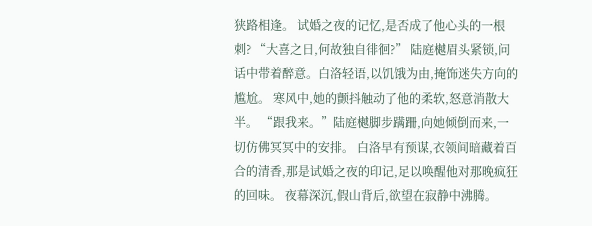狭路相逢。 试婚之夜的记忆,是否成了他心头的一根刺? “大喜之日,何故独自徘徊?” 陆庭樾眉头紧锁,问话中带着醉意。白洛轻语,以饥饿为由,掩饰迷失方向的尴尬。 寒风中,她的颤抖触动了他的柔软,怒意消散大半。 “跟我来。”陆庭樾脚步蹒跚,向她倾倒而来,一切仿佛冥冥中的安排。 白洛早有预谋,衣领间暗藏着百合的清香,那是试婚之夜的印记,足以唤醒他对那晚疯狂的回味。 夜幕深沉,假山背后,欲望在寂静中沸腾。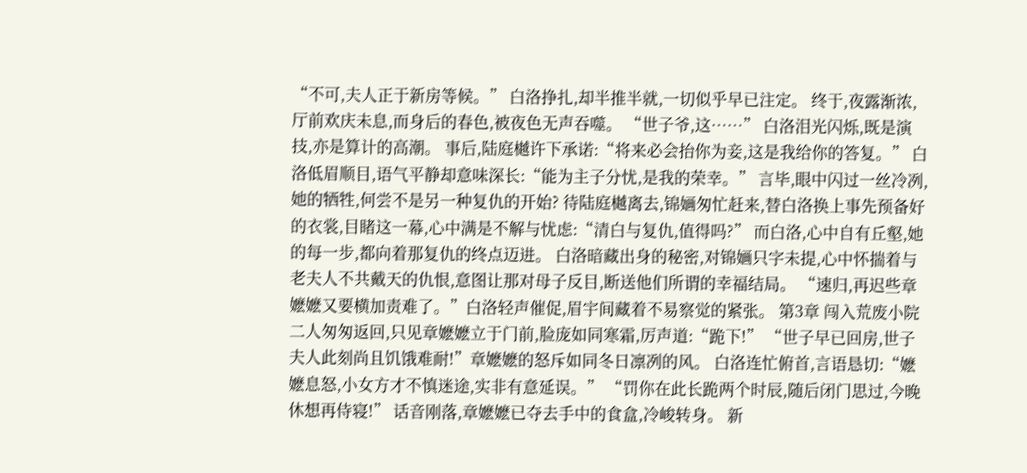“不可,夫人正于新房等候。” 白洛挣扎,却半推半就,一切似乎早已注定。 终于,夜露渐浓,厅前欢庆未息,而身后的春色,被夜色无声吞噬。 “世子爷,这……” 白洛泪光闪烁,既是演技,亦是算计的高潮。 事后,陆庭樾许下承诺:“将来必会抬你为妾,这是我给你的答复。” 白洛低眉顺目,语气平静却意味深长:“能为主子分忧,是我的荣幸。” 言毕,眼中闪过一丝冷冽,她的牺牲,何尝不是另一种复仇的开始? 待陆庭樾离去,锦婳匆忙赶来,替白洛换上事先预备好的衣裳,目睹这一幕,心中满是不解与忧虑:“清白与复仇,值得吗?” 而白洛,心中自有丘壑,她的每一步,都向着那复仇的终点迈进。 白洛暗藏出身的秘密,对锦婳只字未提,心中怀揣着与老夫人不共戴天的仇恨,意图让那对母子反目,断送他们所谓的幸福结局。 “速归,再迟些章嬷嬷又要横加责难了。”白洛轻声催促,眉宇间藏着不易察觉的紧张。 第3章 闯入荒废小院 二人匆匆返回,只见章嬷嬷立于门前,脸庞如同寒霜,厉声道:“跪下!” “世子早已回房,世子夫人此刻尚且饥饿难耐!”章嬷嬷的怒斥如同冬日凛冽的风。 白洛连忙俯首,言语恳切:“嬷嬷息怒,小女方才不慎迷途,实非有意延误。” “罚你在此长跪两个时辰,随后闭门思过,今晚休想再侍寝!” 话音刚落,章嬷嬷已夺去手中的食盒,冷峻转身。 新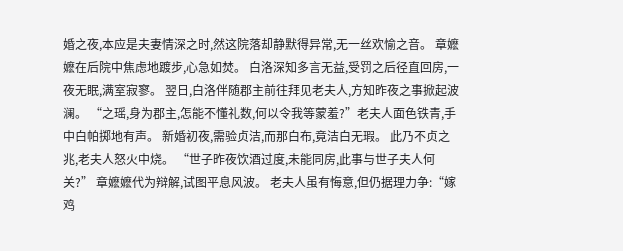婚之夜,本应是夫妻情深之时,然这院落却静默得异常,无一丝欢愉之音。 章嬷嬷在后院中焦虑地踱步,心急如焚。 白洛深知多言无益,受罚之后径直回房,一夜无眠,满室寂寥。 翌日,白洛伴随郡主前往拜见老夫人,方知昨夜之事掀起波澜。 “之瑶,身为郡主,怎能不懂礼数,何以令我等蒙羞?”老夫人面色铁青,手中白帕掷地有声。 新婚初夜,需验贞洁,而那白布,竟洁白无瑕。 此乃不贞之兆,老夫人怒火中烧。 “世子昨夜饮酒过度,未能同房,此事与世子夫人何关?” 章嬷嬷代为辩解,试图平息风波。 老夫人虽有悔意,但仍据理力争:“嫁鸡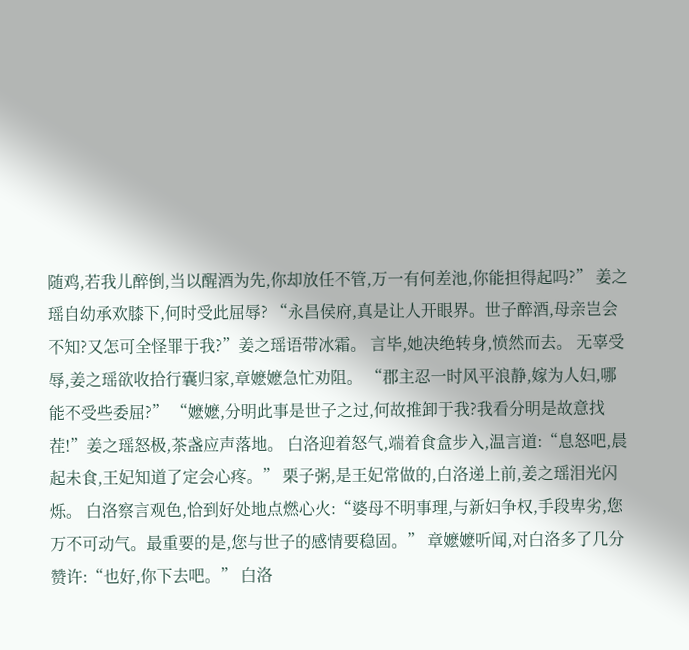随鸡,若我儿醉倒,当以醒酒为先,你却放任不管,万一有何差池,你能担得起吗?” 姜之瑶自幼承欢膝下,何时受此屈辱? “永昌侯府,真是让人开眼界。世子醉酒,母亲岂会不知?又怎可全怪罪于我?”姜之瑶语带冰霜。 言毕,她决绝转身,愤然而去。 无辜受辱,姜之瑶欲收拾行囊归家,章嬷嬷急忙劝阻。 “郡主忍一时风平浪静,嫁为人妇,哪能不受些委屈?” “嬷嬷,分明此事是世子之过,何故推卸于我?我看分明是故意找茬!”姜之瑶怒极,茶盏应声落地。 白洛迎着怒气,端着食盒步入,温言道:“息怒吧,晨起未食,王妃知道了定会心疼。” 栗子粥,是王妃常做的,白洛递上前,姜之瑶泪光闪烁。 白洛察言观色,恰到好处地点燃心火:“婆母不明事理,与新妇争权,手段卑劣,您万不可动气。最重要的是,您与世子的感情要稳固。” 章嬷嬷听闻,对白洛多了几分赞许:“也好,你下去吧。” 白洛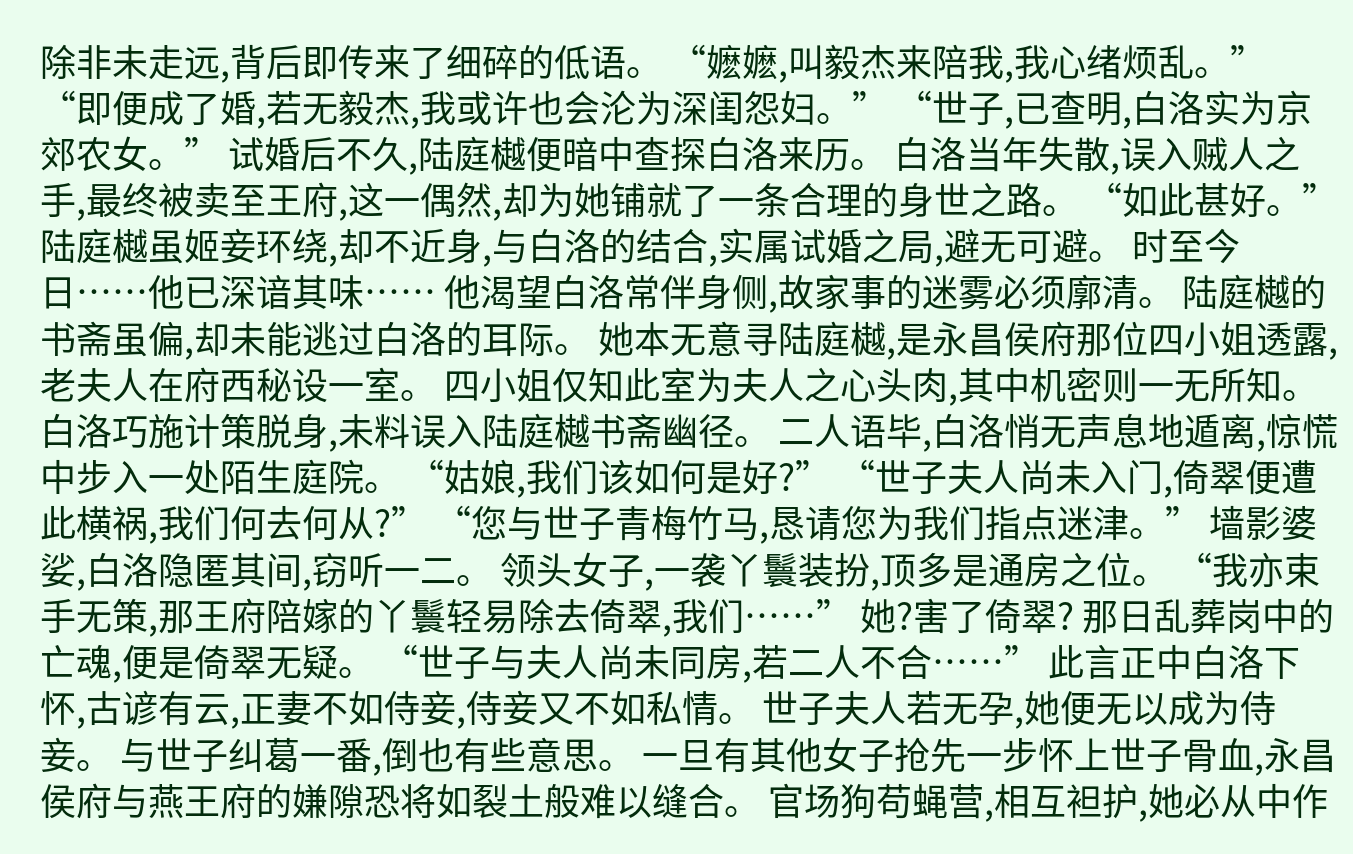除非未走远,背后即传来了细碎的低语。 “嬷嬷,叫毅杰来陪我,我心绪烦乱。” “即便成了婚,若无毅杰,我或许也会沦为深闺怨妇。” “世子,已查明,白洛实为京郊农女。” 试婚后不久,陆庭樾便暗中查探白洛来历。 白洛当年失散,误入贼人之手,最终被卖至王府,这一偶然,却为她铺就了一条合理的身世之路。 “如此甚好。” 陆庭樾虽姬妾环绕,却不近身,与白洛的结合,实属试婚之局,避无可避。 时至今日……他已深谙其味…… 他渴望白洛常伴身侧,故家事的迷雾必须廓清。 陆庭樾的书斋虽偏,却未能逃过白洛的耳际。 她本无意寻陆庭樾,是永昌侯府那位四小姐透露,老夫人在府西秘设一室。 四小姐仅知此室为夫人之心头肉,其中机密则一无所知。 白洛巧施计策脱身,未料误入陆庭樾书斋幽径。 二人语毕,白洛悄无声息地遁离,惊慌中步入一处陌生庭院。 “姑娘,我们该如何是好?” “世子夫人尚未入门,倚翠便遭此横祸,我们何去何从?” “您与世子青梅竹马,恳请您为我们指点迷津。” 墙影婆娑,白洛隐匿其间,窃听一二。 领头女子,一袭丫鬟装扮,顶多是通房之位。 “我亦束手无策,那王府陪嫁的丫鬟轻易除去倚翠,我们……” 她?害了倚翠? 那日乱葬岗中的亡魂,便是倚翠无疑。 “世子与夫人尚未同房,若二人不合……” 此言正中白洛下怀,古谚有云,正妻不如侍妾,侍妾又不如私情。 世子夫人若无孕,她便无以成为侍妾。 与世子纠葛一番,倒也有些意思。 一旦有其他女子抢先一步怀上世子骨血,永昌侯府与燕王府的嫌隙恐将如裂土般难以缝合。 官场狗苟蝇营,相互袒护,她必从中作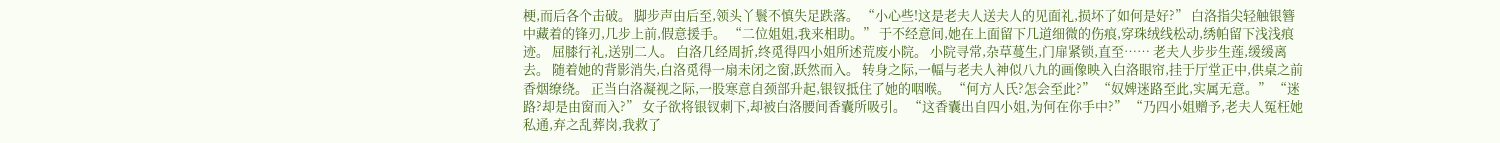梗,而后各个击破。 脚步声由后至,领头丫鬟不慎失足跌落。 “小心些!这是老夫人送夫人的见面礼,损坏了如何是好?” 白洛指尖轻触银簪中藏着的锋刃,几步上前,假意援手。 “二位姐姐,我来相助。” 于不经意间,她在上面留下几道细微的伤痕,穿珠绒线松动,绣帕留下浅浅痕迹。 屈膝行礼,送别二人。 白洛几经周折,终觅得四小姐所述荒废小院。 小院寻常,杂草蔓生,门扉紧锁,直至…… 老夫人步步生莲,缓缓离去。 随着她的背影消失,白洛觅得一扇未闭之窗,跃然而入。 转身之际,一幅与老夫人神似八九的画像映入白洛眼帘,挂于厅堂正中,供桌之前香烟缭绕。 正当白洛凝视之际,一股寒意自颈部升起,银钗抵住了她的咽喉。 “何方人氏?怎会至此?” “奴婢迷路至此,实属无意。” “迷路?却是由窗而入?” 女子欲将银钗刺下,却被白洛腰间香囊所吸引。 “这香囊出自四小姐,为何在你手中?” “乃四小姐赠予,老夫人冤枉她私通,弃之乱葬岗,我救了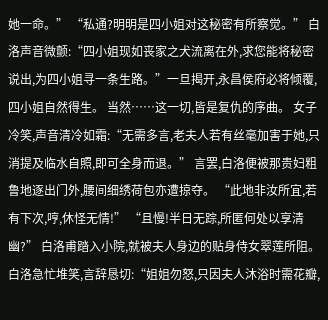她一命。” “私通?明明是四小姐对这秘密有所察觉。” 白洛声音微颤:“四小姐现如丧家之犬流离在外,求您能将秘密说出,为四小姐寻一条生路。”一旦揭开,永昌侯府必将倾覆,四小姐自然得生。 当然……这一切,皆是复仇的序曲。 女子冷笑,声音清冷如霜:“无需多言,老夫人若有丝毫加害于她,只消提及临水自照,即可全身而退。” 言罢,白洛便被那贵妇粗鲁地逐出门外,腰间细绣荷包亦遭掠夺。 “此地非汝所宜,若有下次,哼,休怪无情!” “且慢!半日无踪,所匿何处以享清幽?” 白洛甫踏入小院,就被夫人身边的贴身侍女翠莲所阻。 白洛急忙堆笑,言辞恳切:“姐姐勿怒,只因夫人沐浴时需花瓣,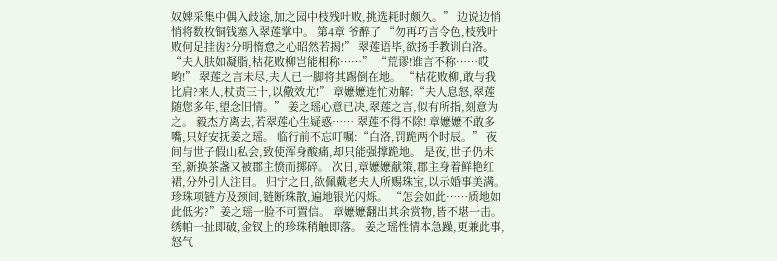奴婢采集中偶入歧途,加之园中枝残叶败,挑选耗时颇久。” 边说边悄悄将数枚铜钱塞入翠莲掌中。 第4章 爷醉了 “勿再巧言令色,枝残叶败何足挂齿?分明惰怠之心昭然若揭!” 翠莲语毕,欲扬手教训白洛。 “夫人肤如凝脂,枯花败柳岂能相称……” “荒谬!谁言不称……哎哟!” 翠莲之言未尽,夫人已一脚将其踢倒在地。 “枯花败柳,敢与我比肩?来人,杖责三十,以儆效尤!” 章嬷嬷连忙劝解:“夫人息怒,翠莲随您多年,望念旧情。” 姜之瑶心意已决,翠莲之言,似有所指,刻意为之。 毅杰方离去,若翠莲心生疑惑…… 翠莲不得不除! 章嬷嬷不敢多嘴,只好安抚姜之瑶。 临行前不忘叮嘱:“白洛,罚跪两个时辰。” 夜间与世子假山私会,致使浑身酸痛,却只能强撑跪地。 是夜,世子仍未至,新换茶盏又被郡主愤而掷碎。 次日,章嬷嬷献策,郡主身着鲜艳红裙,分外引人注目。 归宁之日,欲佩戴老夫人所赐珠宝,以示婚事美满。 珍珠项链方及颈间,链断珠散,遍地银光闪烁。 “怎会如此……质地如此低劣?”姜之瑶一脸不可置信。 章嬷嬷翻出其余赏物,皆不堪一击。 绣帕一扯即破,金钗上的珍珠稍触即落。 姜之瑶性情本急躁,更兼此事,怒气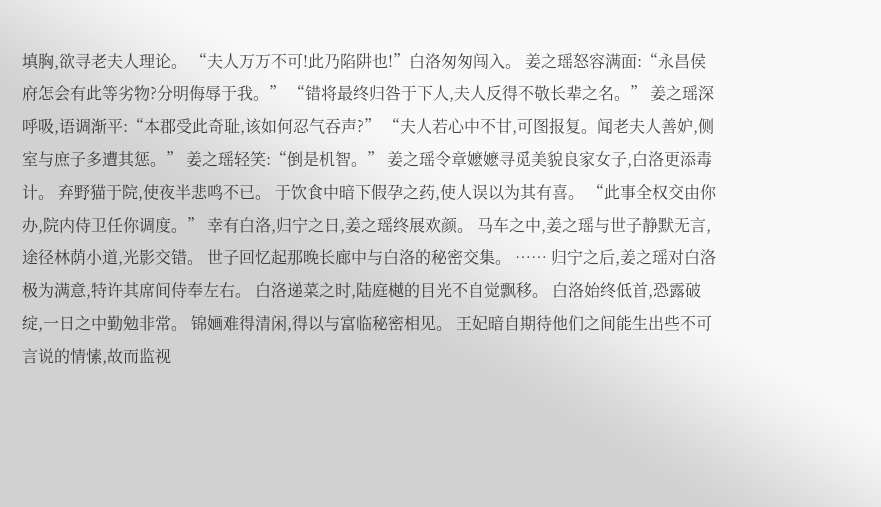填胸,欲寻老夫人理论。 “夫人万万不可!此乃陷阱也!”白洛匆匆闯入。 姜之瑶怒容满面:“永昌侯府怎会有此等劣物?分明侮辱于我。” “错将最终归咎于下人,夫人反得不敬长辈之名。” 姜之瑶深呼吸,语调渐平:“本郡受此奇耻,该如何忍气吞声?” “夫人若心中不甘,可图报复。闻老夫人善妒,侧室与庶子多遭其惩。” 姜之瑶轻笑:“倒是机智。” 姜之瑶令章嬷嬷寻觅美貌良家女子,白洛更添毒计。 弃野猫于院,使夜半悲鸣不已。 于饮食中暗下假孕之药,使人误以为其有喜。 “此事全权交由你办,院内侍卫任你调度。” 幸有白洛,归宁之日,姜之瑶终展欢颜。 马车之中,姜之瑶与世子静默无言,途径林荫小道,光影交错。 世子回忆起那晚长廊中与白洛的秘密交集。 …… 归宁之后,姜之瑶对白洛极为满意,特许其席间侍奉左右。 白洛递菜之时,陆庭樾的目光不自觉飘移。 白洛始终低首,恐露破绽,一日之中勤勉非常。 锦婳难得清闲,得以与富临秘密相见。 王妃暗自期待他们之间能生出些不可言说的情愫,故而监视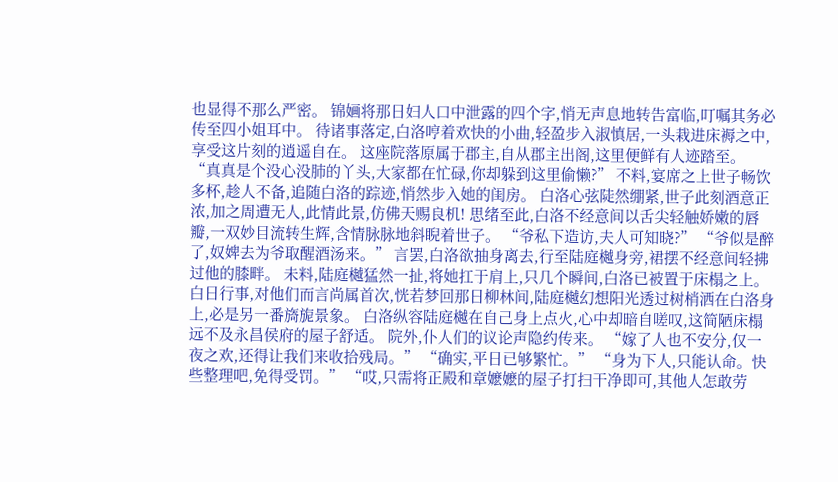也显得不那么严密。 锦婳将那日妇人口中泄露的四个字,悄无声息地转告富临,叮嘱其务必传至四小姐耳中。 待诸事落定,白洛哼着欢快的小曲,轻盈步入淑慎居,一头栽进床褥之中,享受这片刻的逍遥自在。 这座院落原属于郡主,自从郡主出阁,这里便鲜有人迹踏至。 “真真是个没心没肺的丫头,大家都在忙碌,你却躲到这里偷懒?” 不料,宴席之上世子畅饮多杯,趁人不备,追随白洛的踪迹,悄然步入她的闺房。 白洛心弦陡然绷紧,世子此刻酒意正浓,加之周遭无人,此情此景,仿佛天赐良机! 思绪至此,白洛不经意间以舌尖轻触娇嫩的唇瓣,一双妙目流转生辉,含情脉脉地斜睨着世子。 “爷私下造访,夫人可知晓?” “爷似是醉了,奴婢去为爷取醒酒汤来。” 言罢,白洛欲抽身离去,行至陆庭樾身旁,裙摆不经意间轻拂过他的膝畔。 未料,陆庭樾猛然一扯,将她扛于肩上,只几个瞬间,白洛已被置于床榻之上。 白日行事,对他们而言尚属首次,恍若梦回那日柳林间,陆庭樾幻想阳光透过树梢洒在白洛身上,必是另一番旖旎景象。 白洛纵容陆庭樾在自己身上点火,心中却暗自嗟叹,这简陋床榻远不及永昌侯府的屋子舒适。 院外,仆人们的议论声隐约传来。 “嫁了人也不安分,仅一夜之欢,还得让我们来收拾残局。” “确实,平日已够繁忙。” “身为下人,只能认命。快些整理吧,免得受罚。” “哎,只需将正殿和章嬷嬷的屋子打扫干净即可,其他人怎敢劳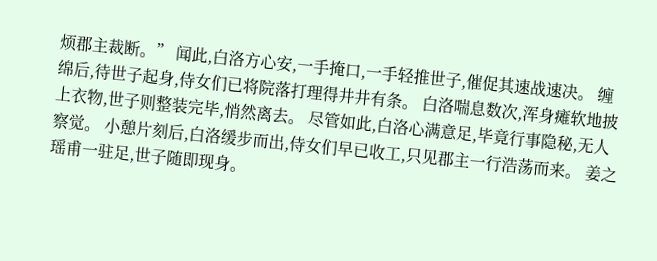烦郡主裁断。” 闻此,白洛方心安,一手掩口,一手轻推世子,催促其速战速决。 缠绵后,待世子起身,侍女们已将院落打理得井井有条。 白洛喘息数次,浑身瘫软地披上衣物,世子则整装完毕,悄然离去。 尽管如此,白洛心满意足,毕竟行事隐秘,无人察觉。 小憩片刻后,白洛缓步而出,侍女们早已收工,只见郡主一行浩荡而来。 姜之瑶甫一驻足,世子随即现身。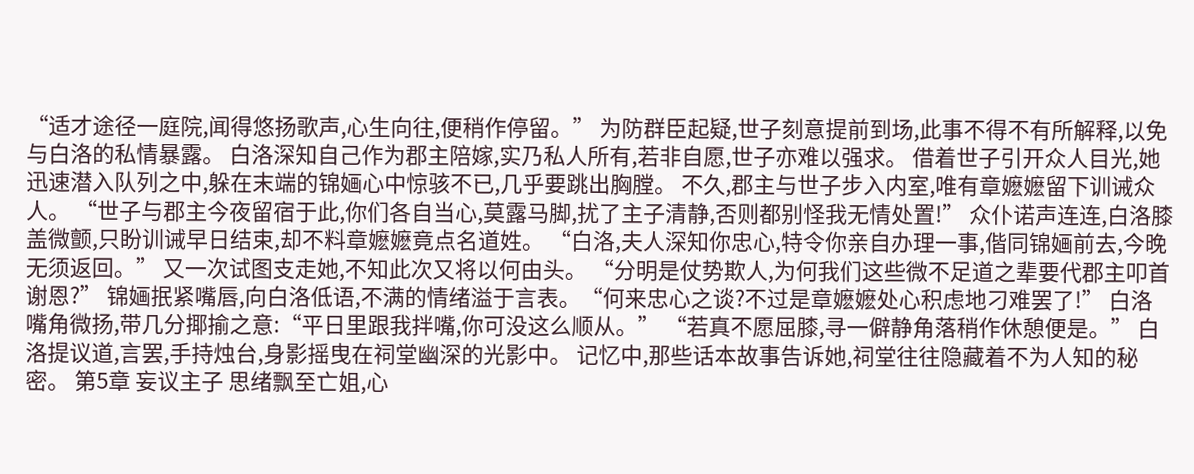“适才途径一庭院,闻得悠扬歌声,心生向往,便稍作停留。” 为防群臣起疑,世子刻意提前到场,此事不得不有所解释,以免与白洛的私情暴露。 白洛深知自己作为郡主陪嫁,实乃私人所有,若非自愿,世子亦难以强求。 借着世子引开众人目光,她迅速潜入队列之中,躲在末端的锦婳心中惊骇不已,几乎要跳出胸膛。 不久,郡主与世子步入内室,唯有章嬷嬷留下训诫众人。 “世子与郡主今夜留宿于此,你们各自当心,莫露马脚,扰了主子清静,否则都别怪我无情处置!” 众仆诺声连连,白洛膝盖微颤,只盼训诫早日结束,却不料章嬷嬷竟点名道姓。 “白洛,夫人深知你忠心,特令你亲自办理一事,偕同锦婳前去,今晚无须返回。” 又一次试图支走她,不知此次又将以何由头。 “分明是仗势欺人,为何我们这些微不足道之辈要代郡主叩首谢恩?” 锦婳抿紧嘴唇,向白洛低语,不满的情绪溢于言表。“何来忠心之谈?不过是章嬷嬷处心积虑地刁难罢了!” 白洛嘴角微扬,带几分揶揄之意:“平日里跟我拌嘴,你可没这么顺从。” “若真不愿屈膝,寻一僻静角落稍作休憩便是。” 白洛提议道,言罢,手持烛台,身影摇曳在祠堂幽深的光影中。 记忆中,那些话本故事告诉她,祠堂往往隐藏着不为人知的秘密。 第5章 妄议主子 思绪飘至亡姐,心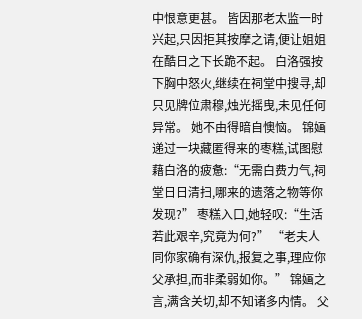中恨意更甚。 皆因那老太监一时兴起,只因拒其按摩之请,便让姐姐在酷日之下长跪不起。 白洛强按下胸中怒火,继续在祠堂中搜寻,却只见牌位肃穆,烛光摇曳,未见任何异常。 她不由得暗自懊恼。 锦婳递过一块藏匿得来的枣糕,试图慰藉白洛的疲惫:“无需白费力气,祠堂日日清扫,哪来的遗落之物等你发现?” 枣糕入口,她轻叹:“生活若此艰辛,究竟为何?” “老夫人同你家确有深仇,报复之事,理应你父承担,而非柔弱如你。” 锦婳之言,满含关切,却不知诸多内情。 父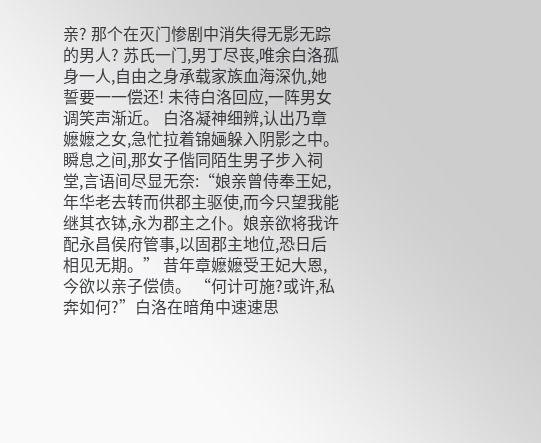亲? 那个在灭门惨剧中消失得无影无踪的男人? 苏氏一门,男丁尽丧,唯余白洛孤身一人,自由之身承载家族血海深仇,她誓要一一偿还! 未待白洛回应,一阵男女调笑声渐近。 白洛凝神细辨,认出乃章嬷嬷之女,急忙拉着锦婳躲入阴影之中。 瞬息之间,那女子偕同陌生男子步入祠堂,言语间尽显无奈:“娘亲曾侍奉王妃,年华老去转而供郡主驱使,而今只望我能继其衣钵,永为郡主之仆。娘亲欲将我许配永昌侯府管事,以固郡主地位,恐日后相见无期。” 昔年章嬷嬷受王妃大恩,今欲以亲子偿债。 “何计可施?或许,私奔如何?”白洛在暗角中速速思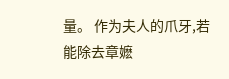量。 作为夫人的爪牙,若能除去章嬷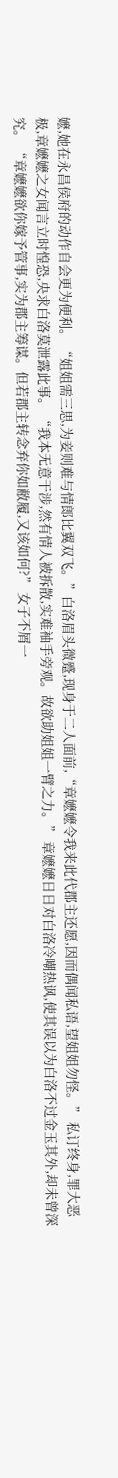嬷,她在永昌侯府的动作自会更为便利。 “姐姐需三思,为妾则难与情郎比翼双飞。”白洛眉头微蹙,现身于二人面前,“章嬷嬷令我来此代郡主还愿,因而偶闻私语,望姐姐勿怪。” 私订终身,罪大恶极,章嬷嬷之女闻言立时惶恐,央求白洛莫泄露此事。 “我本无意干涉,然有情人被拆散,实难袖手旁观。故欲助姐姐一臂之力。” 章嬷嬷日日对白洛冷嘲热讽,使其误以为白洛不过金玉其外,却未曾深究。 “章嬷嬷欲你嫁予管事,实为郡主筹谋。但若郡主转念弃你如敝履,又该如何?” 女子不屑一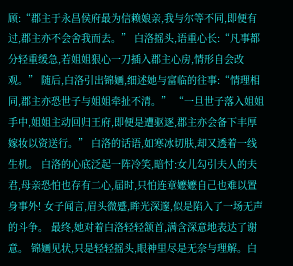顾:“郡主于永昌侯府最为信赖娘亲,我与尔等不同,即便有过,郡主亦不会舍我而去。” 白洛摇头,语重心长:“凡事都分轻重缓急,若姐姐狠心一刀插入郡主心房,情形自会改观。” 随后,白洛引出锦婳,细述她与富临的往事:“情理相同,郡主亦恐世子与姐姐牵扯不清。” “一旦世子落入姐姐手中,姐姐主动回归王府,即便是遭驱逐,郡主亦会备下丰厚嫁妆以资送行。” 白洛的话语,如寒冰切肤,却又透着一线生机。 白洛的心底泛起一阵冷笑,暗忖:女儿勾引夫人的夫君,母亲恐怕也存有二心,届时,只怕连章嬷嬷自己也难以置身事外! 女子闻言,眉头微蹙,眸光深邃,似是陷入了一场无声的斗争。 最终,她对着白洛轻轻颔首,满含深意地表达了谢意。 锦婳见状,只是轻轻摇头,眼神里尽是无奈与理解。白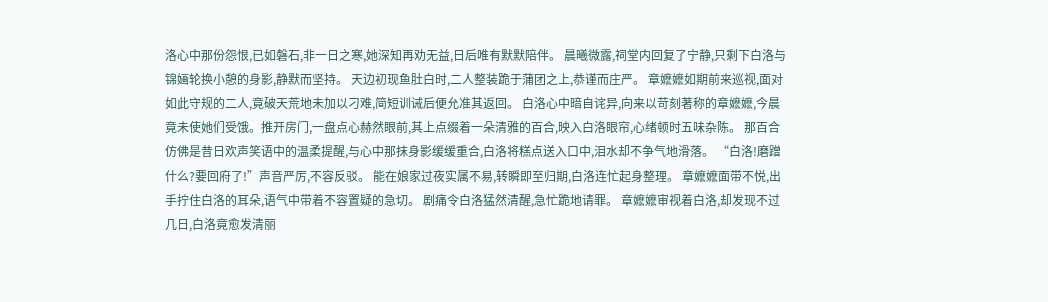洛心中那份怨恨,已如磐石,非一日之寒,她深知再劝无益,日后唯有默默陪伴。 晨曦微露,祠堂内回复了宁静,只剩下白洛与锦婳轮换小憩的身影,静默而坚持。 天边初现鱼肚白时,二人整装跪于蒲团之上,恭谨而庄严。 章嬷嬷如期前来巡视,面对如此守规的二人,竟破天荒地未加以刁难,简短训诫后便允准其返回。 白洛心中暗自诧异,向来以苛刻著称的章嬷嬷,今晨竟未使她们受饿。推开房门,一盘点心赫然眼前,其上点缀着一朵清雅的百合,映入白洛眼帘,心绪顿时五味杂陈。 那百合仿佛是昔日欢声笑语中的温柔提醒,与心中那抹身影缓缓重合,白洛将糕点送入口中,泪水却不争气地滑落。 “白洛!磨蹭什么?要回府了!”声音严厉,不容反驳。 能在娘家过夜实属不易,转瞬即至归期,白洛连忙起身整理。 章嬷嬷面带不悦,出手拧住白洛的耳朵,语气中带着不容置疑的急切。 剧痛令白洛猛然清醒,急忙跪地请罪。 章嬷嬷审视着白洛,却发现不过几日,白洛竟愈发清丽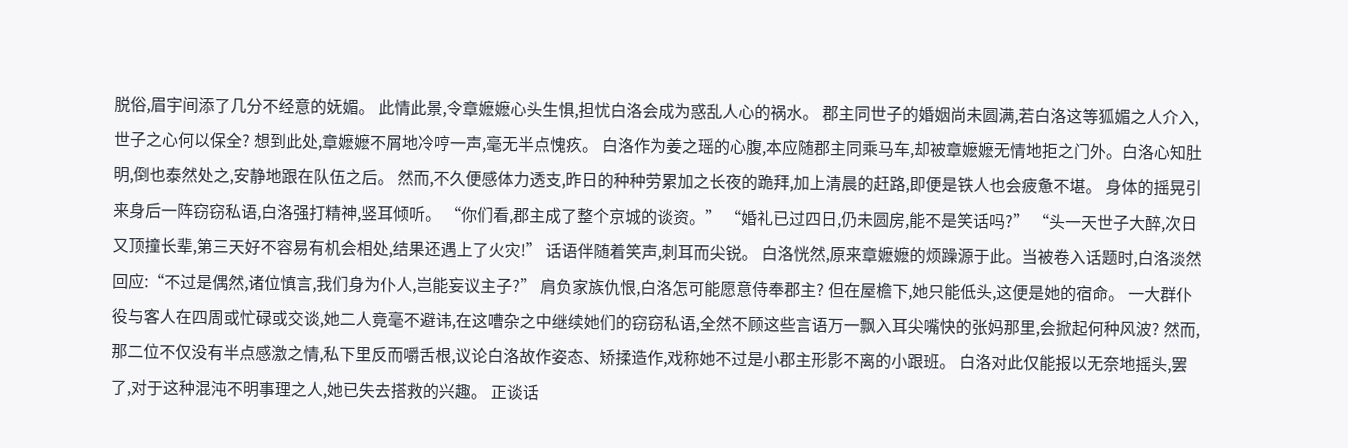脱俗,眉宇间添了几分不经意的妩媚。 此情此景,令章嬷嬷心头生惧,担忧白洛会成为惑乱人心的祸水。 郡主同世子的婚姻尚未圆满,若白洛这等狐媚之人介入,世子之心何以保全? 想到此处,章嬷嬷不屑地冷哼一声,毫无半点愧疚。 白洛作为姜之瑶的心腹,本应随郡主同乘马车,却被章嬷嬷无情地拒之门外。白洛心知肚明,倒也泰然处之,安静地跟在队伍之后。 然而,不久便感体力透支,昨日的种种劳累加之长夜的跪拜,加上清晨的赶路,即便是铁人也会疲惫不堪。 身体的摇晃引来身后一阵窃窃私语,白洛强打精神,竖耳倾听。 “你们看,郡主成了整个京城的谈资。” “婚礼已过四日,仍未圆房,能不是笑话吗?” “头一天世子大醉,次日又顶撞长辈,第三天好不容易有机会相处,结果还遇上了火灾!” 话语伴随着笑声,刺耳而尖锐。 白洛恍然,原来章嬷嬷的烦躁源于此。当被卷入话题时,白洛淡然回应:“不过是偶然,诸位慎言,我们身为仆人,岂能妄议主子?” 肩负家族仇恨,白洛怎可能愿意侍奉郡主? 但在屋檐下,她只能低头,这便是她的宿命。 一大群仆役与客人在四周或忙碌或交谈,她二人竟毫不避讳,在这嘈杂之中继续她们的窃窃私语,全然不顾这些言语万一飘入耳尖嘴快的张妈那里,会掀起何种风波? 然而,那二位不仅没有半点感激之情,私下里反而嚼舌根,议论白洛故作姿态、矫揉造作,戏称她不过是小郡主形影不离的小跟班。 白洛对此仅能报以无奈地摇头,罢了,对于这种混沌不明事理之人,她已失去搭救的兴趣。 正谈话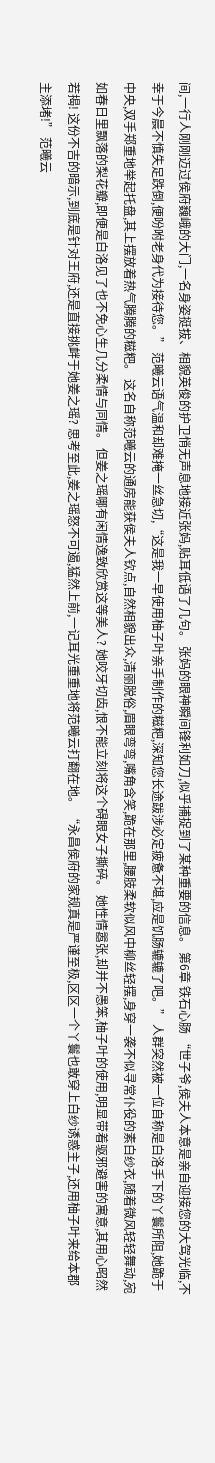间,一行人刚刚迈过侯府巍峨的大门,一名身姿挺拔、相貌英俊的护卫悄无声息地接近张妈,贴耳低语了几句。 张妈的眼神瞬间锋利如刀,似乎捕捉到了某种重要的信息。 第6章 铁石心肠 “世子爷,侯夫人本意是亲自迎接您的大驾光临,不幸于今晨不慎失足跌倒,便吩咐老身代为接待您。” 范曦云语气温和却难掩一丝急切,“这是我一早使用柚子叶亲手制作的糍粑,深知您长途跋涉必定疲惫不堪,应是饥肠辘辘了吧。” 人群突然被一位自称是白洛手下的丫鬟所阻,她跪于中央,双手郑重地举起托盘,其上摆放着热气腾腾的糍粑。 这名自称范曦云的通房能获侯夫人钦点,自然相貌出众,清丽脱俗,眉眼弯弯,嘴角含笑,跪在那里,腰肢柔软似风中柳丝轻摆,身穿一袭不似寻常仆役的素白纱衣,随着微风轻轻舞动,宛如春日里飘落的梨花瓣,即便是白洛见了也不免心生几分柔情与同情。 但姜之瑶哪有闲情逸致欣赏这等美人? 她咬牙切齿,恨不能立刻将这个碍眼女子撕碎。 她性情嚣张,却并不愚笨,柚子叶的使用,明显带着驱邪避害的寓意,其用心昭然若揭! 这份不吉的暗示,到底是针对王府,还是直接挑衅于她姜之瑶? 思考至此,姜之瑶怒不可遏,猛然上前,一记耳光重重地将范曦云打翻在地。 “永昌侯府的家规真是严谨至极,区区一个丫鬟也敢穿上白纱诱惑主子,还用柚子叶来给本郡主添堵!” 范曦云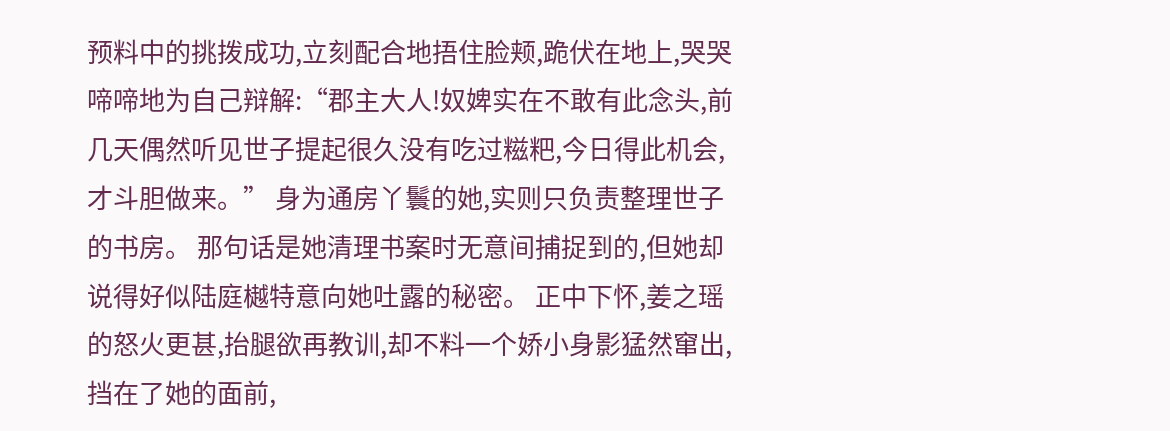预料中的挑拨成功,立刻配合地捂住脸颊,跪伏在地上,哭哭啼啼地为自己辩解:“郡主大人!奴婢实在不敢有此念头,前几天偶然听见世子提起很久没有吃过糍粑,今日得此机会,才斗胆做来。” 身为通房丫鬟的她,实则只负责整理世子的书房。 那句话是她清理书案时无意间捕捉到的,但她却说得好似陆庭樾特意向她吐露的秘密。 正中下怀,姜之瑶的怒火更甚,抬腿欲再教训,却不料一个娇小身影猛然窜出,挡在了她的面前,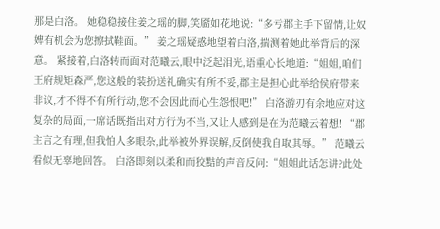那是白洛。 她稳稳接住姜之瑶的脚,笑靥如花地说:“多亏郡主手下留情,让奴婢有机会为您擦拭鞋面。” 姜之瑶疑惑地望着白洛,揣测着她此举背后的深意。 紧接着,白洛转而面对范曦云,眼中泛起泪光,语重心长地道:“姐姐,咱们王府规矩森严,您这般的装扮送礼确实有所不妥,郡主是担心此举给侯府带来非议,才不得不有所行动,您不会因此而心生怨恨吧!” 白洛游刃有余地应对这复杂的局面,一席话既指出对方行为不当,又让人感到是在为范曦云着想! “郡主言之有理,但我怕人多眼杂,此举被外界误解,反倒使我自取其辱。” 范曦云看似无辜地回答。 白洛即刻以柔和而狡黠的声音反问:“姐姐此话怎讲?此处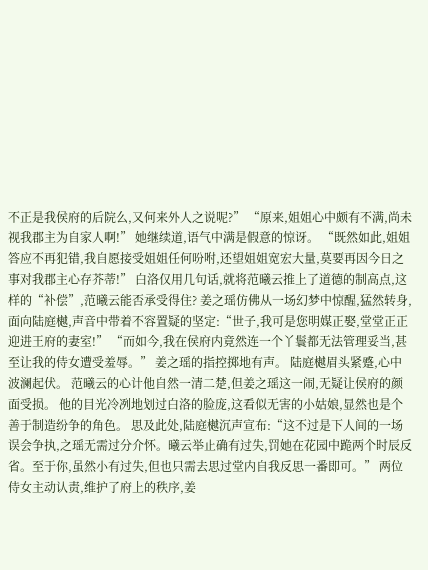不正是我侯府的后院么,又何来外人之说呢?” “原来,姐姐心中颇有不满,尚未视我郡主为自家人啊!” 她继续道,语气中满是假意的惊讶。 “既然如此,姐姐答应不再犯错,我自愿接受姐姐任何吩咐,还望姐姐宽宏大量,莫要再因今日之事对我郡主心存芥蒂!” 白洛仅用几句话,就将范曦云推上了道德的制高点,这样的“补偿”,范曦云能否承受得住? 姜之瑶仿佛从一场幻梦中惊醒,猛然转身,面向陆庭樾,声音中带着不容置疑的坚定:“世子,我可是您明媒正娶,堂堂正正迎进王府的妻室!” “而如今,我在侯府内竟然连一个丫鬟都无法管理妥当,甚至让我的侍女遭受羞辱。” 姜之瑶的指控掷地有声。 陆庭樾眉头紧蹙,心中波澜起伏。 范曦云的心计他自然一清二楚,但姜之瑶这一闹,无疑让侯府的颜面受损。 他的目光冷冽地划过白洛的脸庞,这看似无害的小姑娘,显然也是个善于制造纷争的角色。 思及此处,陆庭樾沉声宣布:“这不过是下人间的一场误会争执,之瑶无需过分介怀。曦云举止确有过失,罚她在花园中跪两个时辰反省。至于你,虽然小有过失,但也只需去思过堂内自我反思一番即可。” 两位侍女主动认责,维护了府上的秩序,姜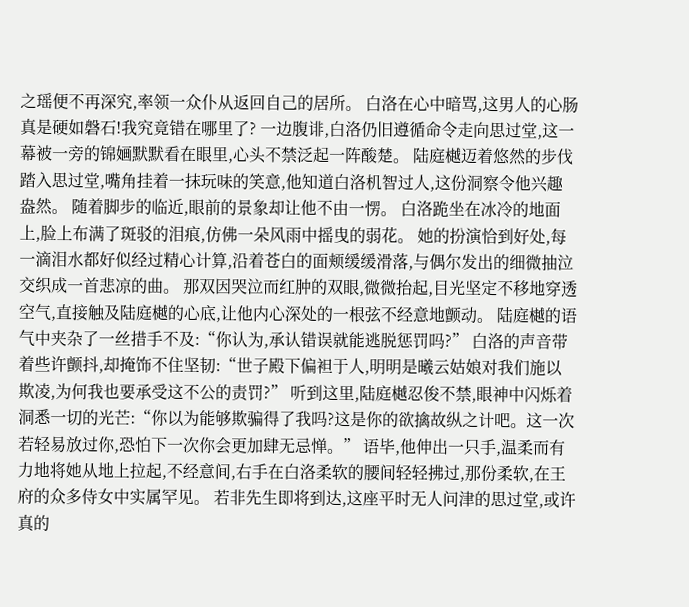之瑶便不再深究,率领一众仆从返回自己的居所。 白洛在心中暗骂,这男人的心肠真是硬如磐石!我究竟错在哪里了? 一边腹诽,白洛仍旧遵循命令走向思过堂,这一幕被一旁的锦婳默默看在眼里,心头不禁泛起一阵酸楚。 陆庭樾迈着悠然的步伐踏入思过堂,嘴角挂着一抹玩味的笑意,他知道白洛机智过人,这份洞察令他兴趣盎然。 随着脚步的临近,眼前的景象却让他不由一愣。 白洛跪坐在冰冷的地面上,脸上布满了斑驳的泪痕,仿佛一朵风雨中摇曳的弱花。 她的扮演恰到好处,每一滴泪水都好似经过精心计算,沿着苍白的面颊缓缓滑落,与偶尔发出的细微抽泣交织成一首悲凉的曲。 那双因哭泣而红肿的双眼,微微抬起,目光坚定不移地穿透空气,直接触及陆庭樾的心底,让他内心深处的一根弦不经意地颤动。 陆庭樾的语气中夹杂了一丝措手不及:“你认为,承认错误就能逃脱惩罚吗?” 白洛的声音带着些许颤抖,却掩饰不住坚韧:“世子殿下偏袒于人,明明是曦云姑娘对我们施以欺凌,为何我也要承受这不公的责罚?” 听到这里,陆庭樾忍俊不禁,眼神中闪烁着洞悉一切的光芒:“你以为能够欺骗得了我吗?这是你的欲擒故纵之计吧。这一次若轻易放过你,恐怕下一次你会更加肆无忌惮。” 语毕,他伸出一只手,温柔而有力地将她从地上拉起,不经意间,右手在白洛柔软的腰间轻轻拂过,那份柔软,在王府的众多侍女中实属罕见。 若非先生即将到达,这座平时无人问津的思过堂,或许真的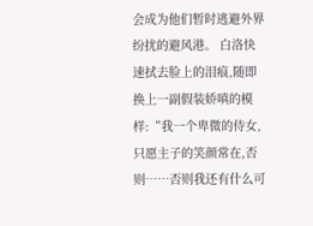会成为他们暂时逃避外界纷扰的避风港。 白洛快速拭去脸上的泪痕,随即换上一副假装娇嗔的模样:“我一个卑微的侍女,只愿主子的笑颜常在,否则……否则我还有什么可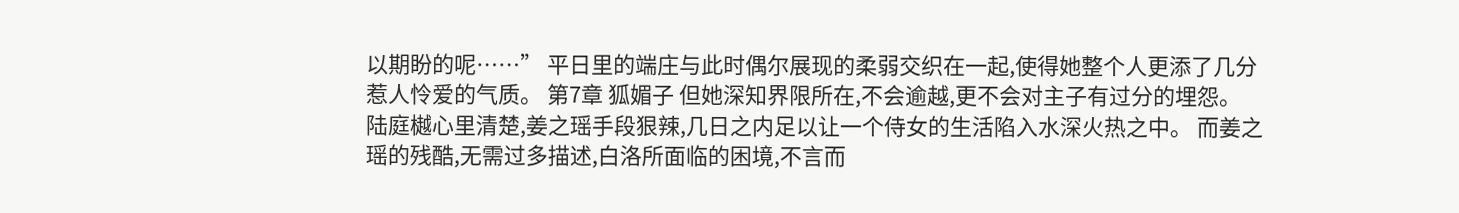以期盼的呢……” 平日里的端庄与此时偶尔展现的柔弱交织在一起,使得她整个人更添了几分惹人怜爱的气质。 第7章 狐媚子 但她深知界限所在,不会逾越,更不会对主子有过分的埋怨。 陆庭樾心里清楚,姜之瑶手段狠辣,几日之内足以让一个侍女的生活陷入水深火热之中。 而姜之瑶的残酷,无需过多描述,白洛所面临的困境,不言而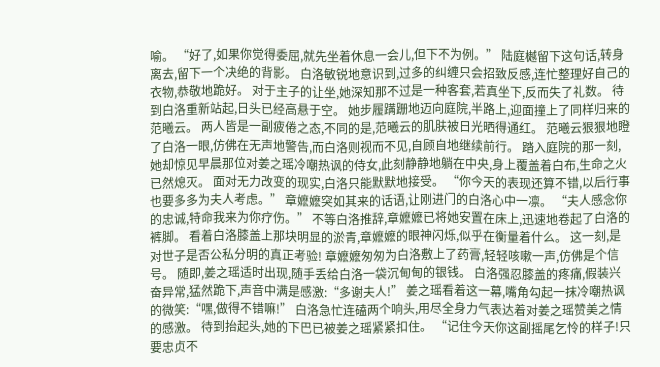喻。 “好了,如果你觉得委屈,就先坐着休息一会儿,但下不为例。” 陆庭樾留下这句话,转身离去,留下一个决绝的背影。 白洛敏锐地意识到,过多的纠缠只会招致反感,连忙整理好自己的衣物,恭敬地跪好。 对于主子的让坐,她深知那不过是一种客套,若真坐下,反而失了礼数。 待到白洛重新站起,日头已经高悬于空。 她步履蹒跚地迈向庭院,半路上,迎面撞上了同样归来的范曦云。 两人皆是一副疲倦之态,不同的是,范曦云的肌肤被日光晒得通红。 范曦云狠狠地瞪了白洛一眼,仿佛在无声地警告,而白洛则视而不见,自顾自地继续前行。 踏入庭院的那一刻,她却惊见早晨那位对姜之瑶冷嘲热讽的侍女,此刻静静地躺在中央,身上覆盖着白布,生命之火已然熄灭。 面对无力改变的现实,白洛只能默默地接受。 “你今天的表现还算不错,以后行事也要多多为夫人考虑。” 章嬷嬷突如其来的话语,让刚进门的白洛心中一凛。 “夫人感念你的忠诚,特命我来为你疗伤。” 不等白洛推辞,章嬷嬷已将她安置在床上,迅速地卷起了白洛的裤脚。 看着白洛膝盖上那块明显的淤青,章嬷嬷的眼神闪烁,似乎在衡量着什么。 这一刻,是对世子是否公私分明的真正考验! 章嬷嬷匆匆为白洛敷上了药膏,轻轻咳嗽一声,仿佛是个信号。 随即,姜之瑶适时出现,随手丢给白洛一袋沉甸甸的银钱。 白洛强忍膝盖的疼痛,假装兴奋异常,猛然跪下,声音中满是感激:“多谢夫人!” 姜之瑶看着这一幕,嘴角勾起一抹冷嘲热讽的微笑:“嘿,做得不错嘛!” 白洛急忙连磕两个响头,用尽全身力气表达着对姜之瑶赞美之情的感激。 待到抬起头,她的下巴已被姜之瑶紧紧扣住。 “记住今天你这副摇尾乞怜的样子!只要忠贞不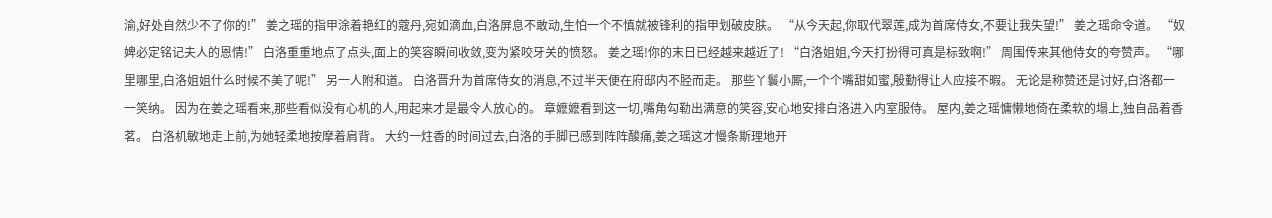渝,好处自然少不了你的!” 姜之瑶的指甲涂着艳红的蔻丹,宛如滴血,白洛屏息不敢动,生怕一个不慎就被锋利的指甲划破皮肤。 “从今天起,你取代翠莲,成为首席侍女,不要让我失望!” 姜之瑶命令道。 “奴婢必定铭记夫人的恩情!” 白洛重重地点了点头,面上的笑容瞬间收敛,变为紧咬牙关的愤怒。 姜之瑶!你的末日已经越来越近了! “白洛姐姐,今天打扮得可真是标致啊!” 周围传来其他侍女的夸赞声。 “哪里哪里,白洛姐姐什么时候不美了呢!” 另一人附和道。 白洛晋升为首席侍女的消息,不过半天便在府邸内不胫而走。 那些丫鬟小厮,一个个嘴甜如蜜,殷勤得让人应接不暇。 无论是称赞还是讨好,白洛都一一笑纳。 因为在姜之瑶看来,那些看似没有心机的人,用起来才是最令人放心的。 章嬷嬷看到这一切,嘴角勾勒出满意的笑容,安心地安排白洛进入内室服侍。 屋内,姜之瑶慵懒地倚在柔软的塌上,独自品着香茗。 白洛机敏地走上前,为她轻柔地按摩着肩背。 大约一炷香的时间过去,白洛的手脚已感到阵阵酸痛,姜之瑶这才慢条斯理地开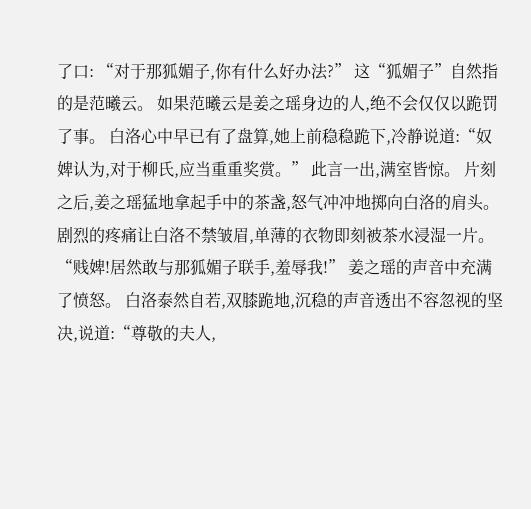了口: “对于那狐媚子,你有什么好办法?” 这“狐媚子”自然指的是范曦云。 如果范曦云是姜之瑶身边的人,绝不会仅仅以跪罚了事。 白洛心中早已有了盘算,她上前稳稳跪下,冷静说道:“奴婢认为,对于柳氏,应当重重奖赏。” 此言一出,满室皆惊。 片刻之后,姜之瑶猛地拿起手中的茶盏,怒气冲冲地掷向白洛的肩头。 剧烈的疼痛让白洛不禁皱眉,单薄的衣物即刻被茶水浸湿一片。 “贱婢!居然敢与那狐媚子联手,羞辱我!” 姜之瑶的声音中充满了愤怒。 白洛泰然自若,双膝跪地,沉稳的声音透出不容忽视的坚决,说道:“尊敬的夫人,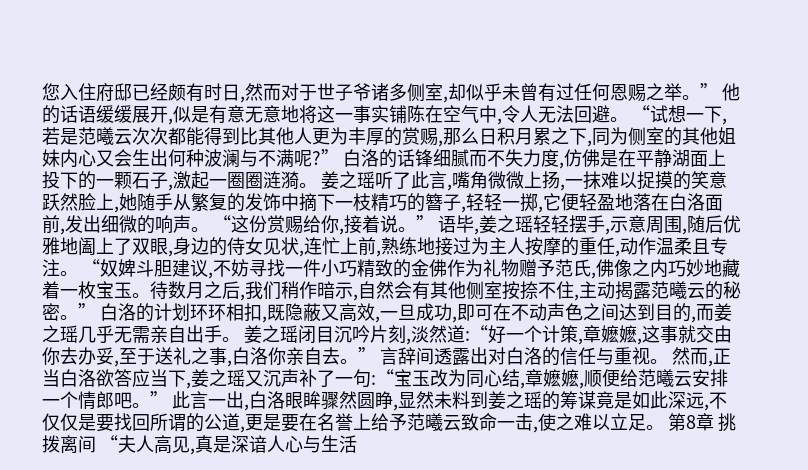您入住府邸已经颇有时日,然而对于世子爷诸多侧室,却似乎未曾有过任何恩赐之举。” 他的话语缓缓展开,似是有意无意地将这一事实铺陈在空气中,令人无法回避。 “试想一下,若是范曦云次次都能得到比其他人更为丰厚的赏赐,那么日积月累之下,同为侧室的其他姐妹内心又会生出何种波澜与不满呢?” 白洛的话锋细腻而不失力度,仿佛是在平静湖面上投下的一颗石子,激起一圈圈涟漪。 姜之瑶听了此言,嘴角微微上扬,一抹难以捉摸的笑意跃然脸上,她随手从繁复的发饰中摘下一枝精巧的簪子,轻轻一掷,它便轻盈地落在白洛面前,发出细微的响声。 “这份赏赐给你,接着说。” 语毕,姜之瑶轻轻摆手,示意周围,随后优雅地阖上了双眼,身边的侍女见状,连忙上前,熟练地接过为主人按摩的重任,动作温柔且专注。 “奴婢斗胆建议,不妨寻找一件小巧精致的金佛作为礼物赠予范氏,佛像之内巧妙地藏着一枚宝玉。待数月之后,我们稍作暗示,自然会有其他侧室按捺不住,主动揭露范曦云的秘密。” 白洛的计划环环相扣,既隐蔽又高效,一旦成功,即可在不动声色之间达到目的,而姜之瑶几乎无需亲自出手。 姜之瑶闭目沉吟片刻,淡然道:“好一个计策,章嬷嬷,这事就交由你去办妥,至于送礼之事,白洛你亲自去。” 言辞间透露出对白洛的信任与重视。 然而,正当白洛欲答应当下,姜之瑶又沉声补了一句:“宝玉改为同心结,章嬷嬷,顺便给范曦云安排一个情郎吧。” 此言一出,白洛眼眸骤然圆睁,显然未料到姜之瑶的筹谋竟是如此深远,不仅仅是要找回所谓的公道,更是要在名誉上给予范曦云致命一击,使之难以立足。 第8章 挑拨离间 “夫人高见,真是深谙人心与生活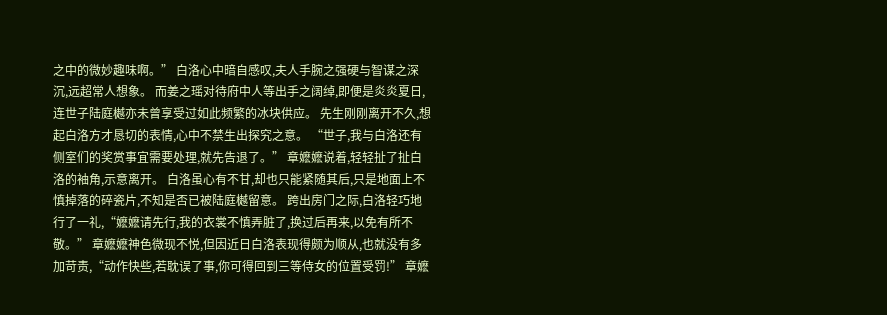之中的微妙趣味啊。” 白洛心中暗自感叹,夫人手腕之强硬与智谋之深沉,远超常人想象。 而姜之瑶对待府中人等出手之阔绰,即便是炎炎夏日,连世子陆庭樾亦未曾享受过如此频繁的冰块供应。 先生刚刚离开不久,想起白洛方才恳切的表情,心中不禁生出探究之意。 “世子,我与白洛还有侧室们的奖赏事宜需要处理,就先告退了。” 章嬷嬷说着,轻轻扯了扯白洛的袖角,示意离开。 白洛虽心有不甘,却也只能紧随其后,只是地面上不慎掉落的碎瓷片,不知是否已被陆庭樾留意。 跨出房门之际,白洛轻巧地行了一礼,“嬷嬷请先行,我的衣裳不慎弄脏了,换过后再来,以免有所不敬。” 章嬷嬷神色微现不悦,但因近日白洛表现得颇为顺从,也就没有多加苛责,“动作快些,若耽误了事,你可得回到三等侍女的位置受罚!” 章嬷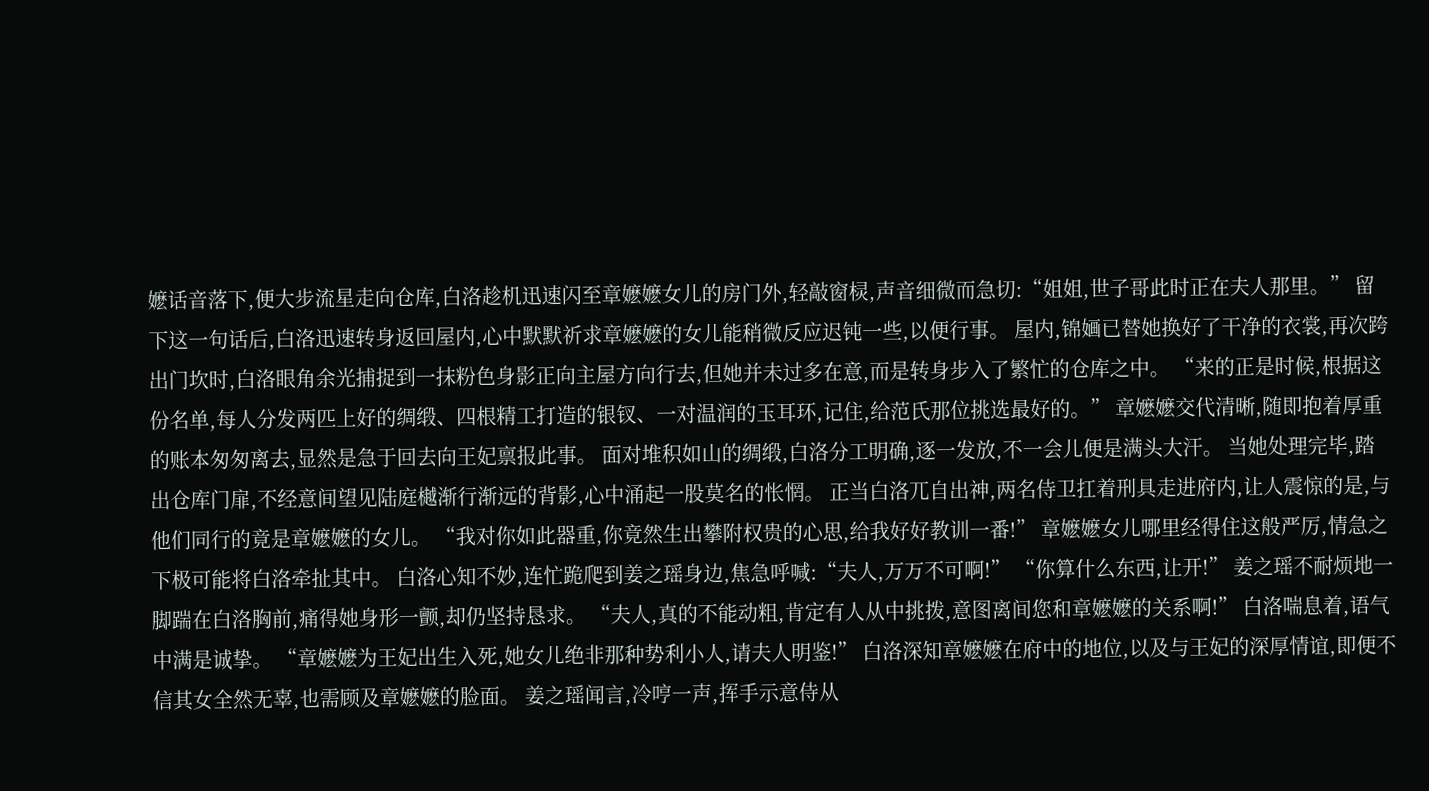嬷话音落下,便大步流星走向仓库,白洛趁机迅速闪至章嬷嬷女儿的房门外,轻敲窗棂,声音细微而急切:“姐姐,世子哥此时正在夫人那里。” 留下这一句话后,白洛迅速转身返回屋内,心中默默祈求章嬷嬷的女儿能稍微反应迟钝一些,以便行事。 屋内,锦婳已替她换好了干净的衣裳,再次跨出门坎时,白洛眼角余光捕捉到一抹粉色身影正向主屋方向行去,但她并未过多在意,而是转身步入了繁忙的仓库之中。 “来的正是时候,根据这份名单,每人分发两匹上好的绸缎、四根精工打造的银钗、一对温润的玉耳环,记住,给范氏那位挑选最好的。” 章嬷嬷交代清晰,随即抱着厚重的账本匆匆离去,显然是急于回去向王妃禀报此事。 面对堆积如山的绸缎,白洛分工明确,逐一发放,不一会儿便是满头大汗。 当她处理完毕,踏出仓库门扉,不经意间望见陆庭樾渐行渐远的背影,心中涌起一股莫名的怅惘。 正当白洛兀自出神,两名侍卫扛着刑具走进府内,让人震惊的是,与他们同行的竟是章嬷嬷的女儿。 “我对你如此器重,你竟然生出攀附权贵的心思,给我好好教训一番!” 章嬷嬷女儿哪里经得住这般严厉,情急之下极可能将白洛牵扯其中。 白洛心知不妙,连忙跪爬到姜之瑶身边,焦急呼喊:“夫人,万万不可啊!” “你算什么东西,让开!” 姜之瑶不耐烦地一脚踹在白洛胸前,痛得她身形一颤,却仍坚持恳求。 “夫人,真的不能动粗,肯定有人从中挑拨,意图离间您和章嬷嬷的关系啊!” 白洛喘息着,语气中满是诚挚。 “章嬷嬷为王妃出生入死,她女儿绝非那种势利小人,请夫人明鉴!” 白洛深知章嬷嬷在府中的地位,以及与王妃的深厚情谊,即便不信其女全然无辜,也需顾及章嬷嬷的脸面。 姜之瑶闻言,冷哼一声,挥手示意侍从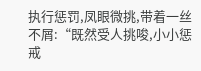执行惩罚,凤眼微挑,带着一丝不屑:“既然受人挑唆,小小惩戒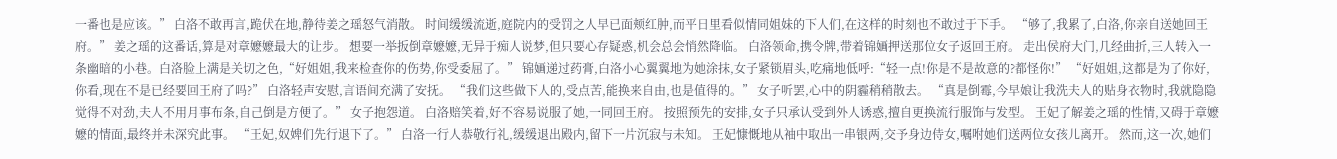一番也是应该。” 白洛不敢再言,跪伏在地,静待姜之瑶怒气消散。 时间缓缓流逝,庭院内的受罚之人早已面颊红肿,而平日里看似情同姐妹的下人们,在这样的时刻也不敢过于下手。 “够了,我累了,白洛,你亲自送她回王府。” 姜之瑶的这番话,算是对章嬷嬷最大的让步。 想要一举扳倒章嬷嬷,无异于痴人说梦,但只要心存疑惑,机会总会悄然降临。 白洛领命,携令牌,带着锦婳押送那位女子返回王府。 走出侯府大门,几经曲折,三人转入一条幽暗的小巷。白洛脸上满是关切之色,“好姐姐,我来检查你的伤势,你受委屈了。” 锦婳递过药膏,白洛小心翼翼地为她涂抹,女子紧锁眉头,吃痛地低呼:“轻一点!你是不是故意的?都怪你!” “好姐姐,这都是为了你好,你看,现在不是已经要回王府了吗?” 白洛轻声安慰,言语间充满了安抚。 “我们这些做下人的,受点苦,能换来自由,也是值得的。” 女子听罢,心中的阴霾稍稍散去。 “真是倒霉,今早娘让我洗夫人的贴身衣物时,我就隐隐觉得不对劲,夫人不用月事布条,自己倒是方便了。” 女子抱怨道。 白洛赔笑着,好不容易说服了她,一同回王府。 按照预先的安排,女子只承认受到外人诱惑,擅自更换流行服饰与发型。 王妃了解姜之瑶的性情,又碍于章嬷嬷的情面,最终并未深究此事。 “王妃,奴婢们先行退下了。” 白洛一行人恭敬行礼,缓缓退出殿内,留下一片沉寂与未知。 王妃慷慨地从袖中取出一串银两,交予身边侍女,嘱咐她们送两位女孩儿离开。 然而,这一次,她们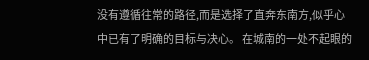没有遵循往常的路径,而是选择了直奔东南方,似乎心中已有了明确的目标与决心。 在城南的一处不起眼的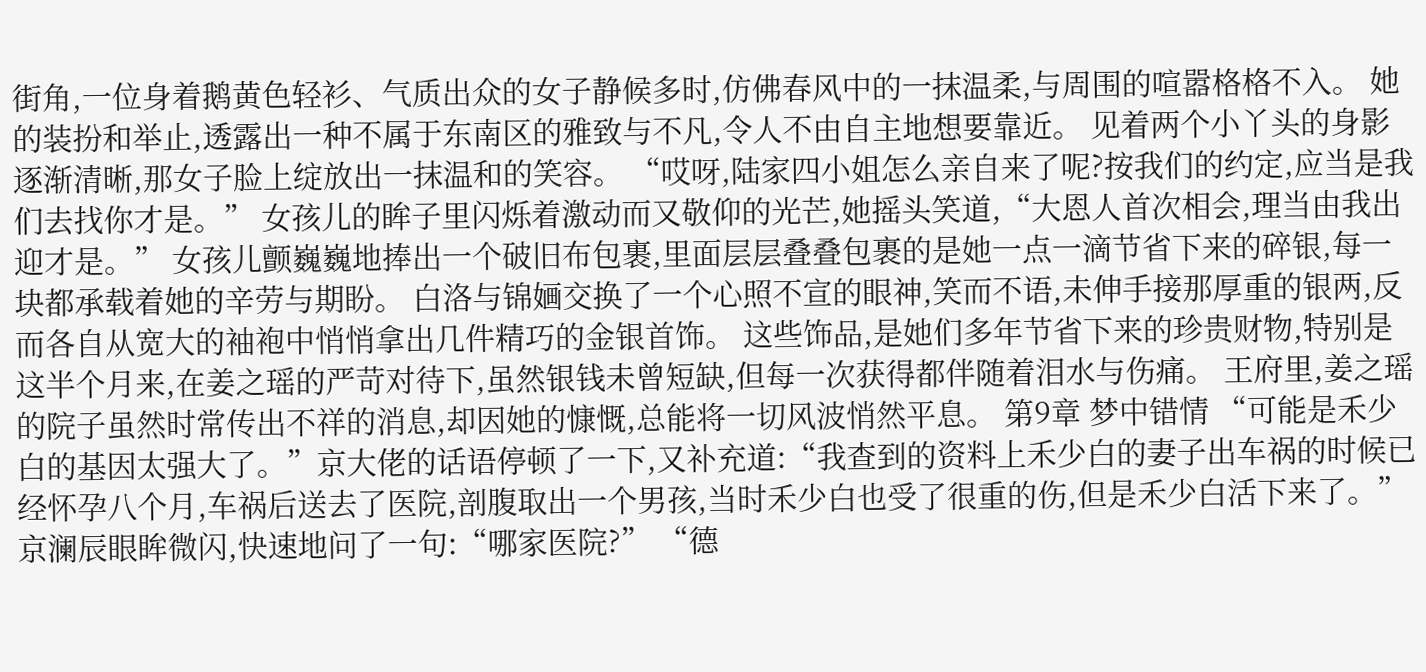街角,一位身着鹅黄色轻衫、气质出众的女子静候多时,仿佛春风中的一抹温柔,与周围的喧嚣格格不入。 她的装扮和举止,透露出一种不属于东南区的雅致与不凡,令人不由自主地想要靠近。 见着两个小丫头的身影逐渐清晰,那女子脸上绽放出一抹温和的笑容。 “哎呀,陆家四小姐怎么亲自来了呢?按我们的约定,应当是我们去找你才是。” 女孩儿的眸子里闪烁着激动而又敬仰的光芒,她摇头笑道,“大恩人首次相会,理当由我出迎才是。” 女孩儿颤巍巍地捧出一个破旧布包裹,里面层层叠叠包裹的是她一点一滴节省下来的碎银,每一块都承载着她的辛劳与期盼。 白洛与锦婳交换了一个心照不宣的眼神,笑而不语,未伸手接那厚重的银两,反而各自从宽大的袖袍中悄悄拿出几件精巧的金银首饰。 这些饰品,是她们多年节省下来的珍贵财物,特别是这半个月来,在姜之瑶的严苛对待下,虽然银钱未曾短缺,但每一次获得都伴随着泪水与伤痛。 王府里,姜之瑶的院子虽然时常传出不祥的消息,却因她的慷慨,总能将一切风波悄然平息。 第9章 梦中错情 “可能是禾少白的基因太强大了。”京大佬的话语停顿了一下,又补充道:“我查到的资料上禾少白的妻子出车祸的时候已经怀孕八个月,车祸后送去了医院,剖腹取出一个男孩,当时禾少白也受了很重的伤,但是禾少白活下来了。” 京澜辰眼眸微闪,快速地问了一句:“哪家医院?” “德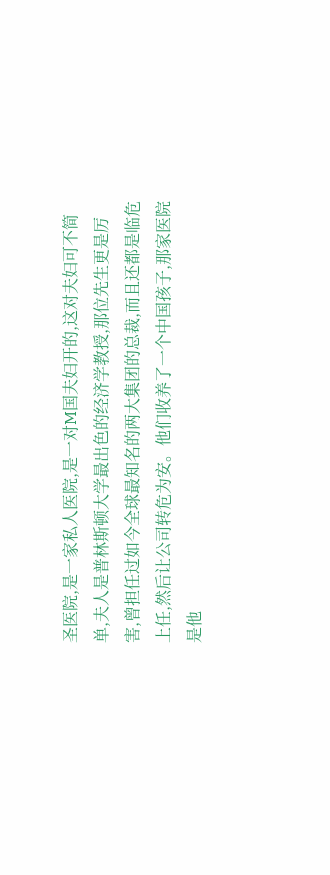圣医院,是一家私人医院,是一对M国夫妇开的,这对夫妇可不简单,夫人是普林斯顿大学最出色的经济学教授,那位先生更是厉害,曾担任过如今全球最知名的两大集团的总裁,而且还都是临危上任,然后让公司转危为安。他们收养了一个中国孩子,那家医院是他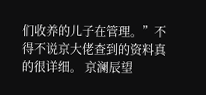们收养的儿子在管理。”不得不说京大佬查到的资料真的很详细。 京澜辰望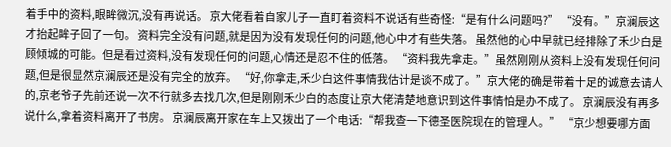着手中的资料,眼眸微沉,没有再说话。 京大佬看着自家儿子一直盯着资料不说话有些奇怪:“是有什么问题吗?” “没有。”京澜辰这才抬起眸子回了一句。 资料完全没有问题,就是因为没有发现任何的问题,他心中才有些失落。 虽然他的心中早就已经排除了禾少白是顾倾城的可能。但是看过资料,没有发现任何的问题,心情还是忍不住的低落。 “资料我先拿走。”虽然刚刚从资料上没有发现任何问题,但是很显然京澜辰还是没有完全的放弃。 “好,你拿走,禾少白这件事情我估计是谈不成了。”京大佬的确是带着十足的诚意去请人的,京老爷子先前还说一次不行就多去找几次,但是刚刚禾少白的态度让京大佬清楚地意识到这件事情怕是办不成了。 京澜辰没有再多说什么,拿着资料离开了书房。 京澜辰离开家在车上又拨出了一个电话:“帮我查一下德圣医院现在的管理人。” “京少想要哪方面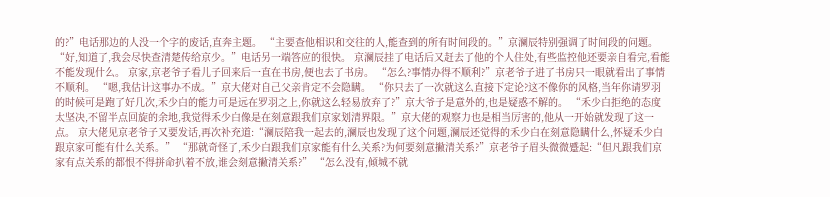的?”电话那边的人没一个字的废话,直奔主题。 “主要查他相识和交往的人,能查到的所有时间段的。”京澜辰特别强调了时间段的问题。 “好,知道了,我会尽快查清楚传给京少。”电话另一端答应的很快。 京澜辰挂了电话后又赶去了他的个人住处,有些监控他还要亲自看完,看能不能发现什么。 京家,京老爷子看儿子回来后一直在书房,便也去了书房。 “怎么?事情办得不顺利?”京老爷子进了书房只一眼就看出了事情不顺利。 “嗯,我估计这事办不成。”京大佬对自己父亲肯定不会隐瞒。 “你只去了一次就这么直接下定论?这不像你的风格,当年你请罗羽的时候可是跑了好几次,禾少白的能力可是远在罗羽之上,你就这么轻易放弃了?”京大爷子是意外的,也是疑惑不解的。 “禾少白拒绝的态度太坚决,不留半点回旋的余地,我觉得禾少白像是在刻意跟我们京家划清界限。”京大佬的观察力也是相当厉害的,他从一开始就发现了这一点。 京大佬见京老爷子又要发话,再次补充道:“澜辰陪我一起去的,澜辰也发现了这个问题,澜辰还觉得的禾少白在刻意隐瞒什么,怀疑禾少白跟京家可能有什么关系。” “那就奇怪了,禾少白跟我们京家能有什么关系?为何要刻意撇清关系?”京老爷子眉头微微蹙起:“但凡跟我们京家有点关系的都恨不得拼命扒着不放,谁会刻意撇清关系?” “怎么没有,倾城不就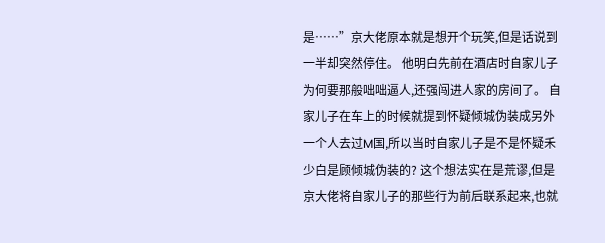是……”京大佬原本就是想开个玩笑,但是话说到一半却突然停住。 他明白先前在酒店时自家儿子为何要那般咄咄逼人,还强闯进人家的房间了。 自家儿子在车上的时候就提到怀疑倾城伪装成另外一个人去过M国,所以当时自家儿子是不是怀疑禾少白是顾倾城伪装的? 这个想法实在是荒谬,但是京大佬将自家儿子的那些行为前后联系起来,也就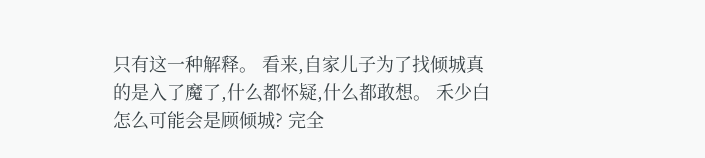只有这一种解释。 看来,自家儿子为了找倾城真的是入了魔了,什么都怀疑,什么都敢想。 禾少白怎么可能会是顾倾城? 完全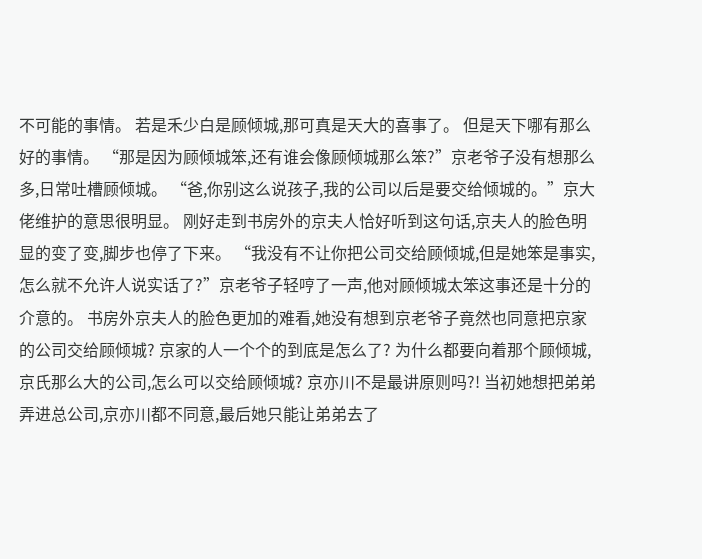不可能的事情。 若是禾少白是顾倾城,那可真是天大的喜事了。 但是天下哪有那么好的事情。 “那是因为顾倾城笨,还有谁会像顾倾城那么笨?”京老爷子没有想那么多,日常吐槽顾倾城。 “爸,你别这么说孩子,我的公司以后是要交给倾城的。”京大佬维护的意思很明显。 刚好走到书房外的京夫人恰好听到这句话,京夫人的脸色明显的变了变,脚步也停了下来。 “我没有不让你把公司交给顾倾城,但是她笨是事实,怎么就不允许人说实话了?”京老爷子轻哼了一声,他对顾倾城太笨这事还是十分的介意的。 书房外京夫人的脸色更加的难看,她没有想到京老爷子竟然也同意把京家的公司交给顾倾城? 京家的人一个个的到底是怎么了? 为什么都要向着那个顾倾城,京氏那么大的公司,怎么可以交给顾倾城? 京亦川不是最讲原则吗?! 当初她想把弟弟弄进总公司,京亦川都不同意,最后她只能让弟弟去了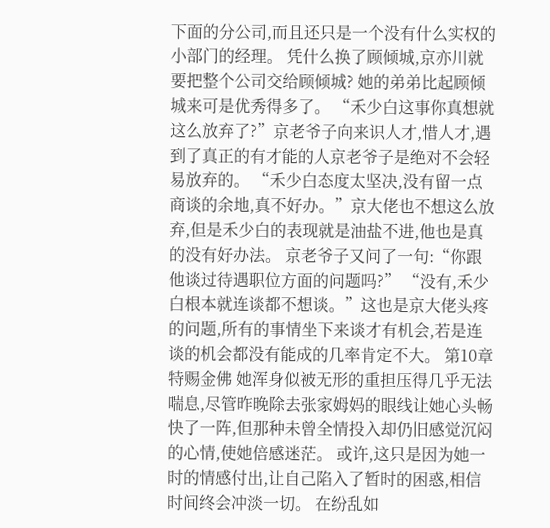下面的分公司,而且还只是一个没有什么实权的小部门的经理。 凭什么换了顾倾城,京亦川就要把整个公司交给顾倾城? 她的弟弟比起顾倾城来可是优秀得多了。 “禾少白这事你真想就这么放弃了?”京老爷子向来识人才,惜人才,遇到了真正的有才能的人京老爷子是绝对不会轻易放弃的。 “禾少白态度太坚决,没有留一点商谈的余地,真不好办。”京大佬也不想这么放弃,但是禾少白的表现就是油盐不进,他也是真的没有好办法。 京老爷子又问了一句:“你跟他谈过待遇职位方面的问题吗?” “没有,禾少白根本就连谈都不想谈。”这也是京大佬头疼的问题,所有的事情坐下来谈才有机会,若是连谈的机会都没有能成的几率肯定不大。 第10章 特赐金佛 她浑身似被无形的重担压得几乎无法喘息,尽管昨晚除去张家姆妈的眼线让她心头畅快了一阵,但那种未曾全情投入却仍旧感觉沉闷的心情,使她倍感迷茫。 或许,这只是因为她一时的情感付出,让自己陷入了暂时的困惑,相信时间终会冲淡一切。 在纷乱如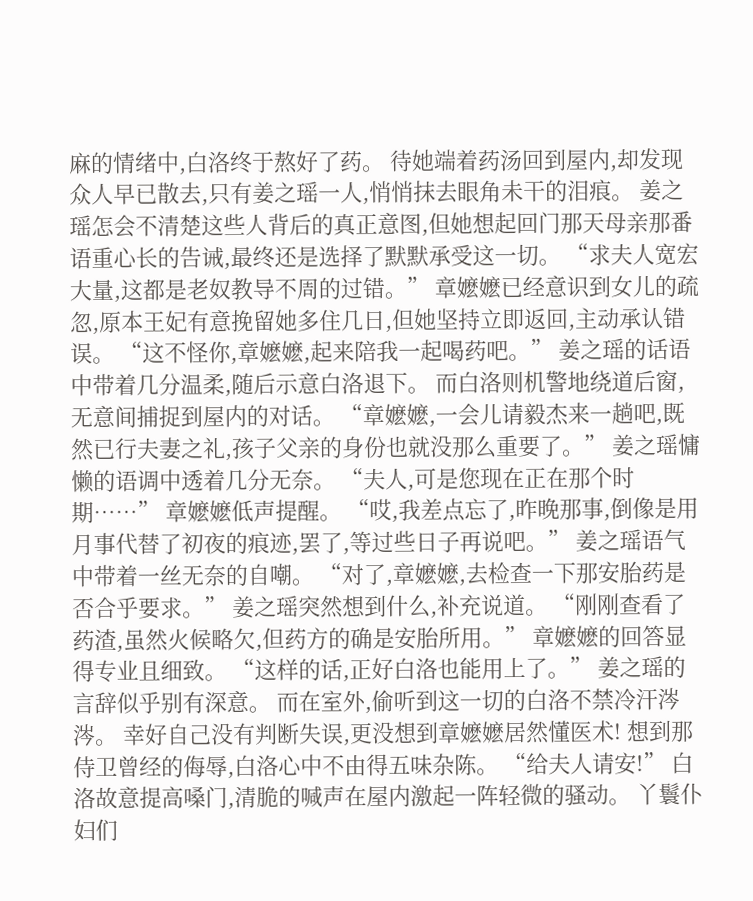麻的情绪中,白洛终于熬好了药。 待她端着药汤回到屋内,却发现众人早已散去,只有姜之瑶一人,悄悄抹去眼角未干的泪痕。 姜之瑶怎会不清楚这些人背后的真正意图,但她想起回门那天母亲那番语重心长的告诫,最终还是选择了默默承受这一切。 “求夫人宽宏大量,这都是老奴教导不周的过错。” 章嬷嬷已经意识到女儿的疏忽,原本王妃有意挽留她多住几日,但她坚持立即返回,主动承认错误。 “这不怪你,章嬷嬷,起来陪我一起喝药吧。” 姜之瑶的话语中带着几分温柔,随后示意白洛退下。 而白洛则机警地绕道后窗,无意间捕捉到屋内的对话。 “章嬷嬷,一会儿请毅杰来一趟吧,既然已行夫妻之礼,孩子父亲的身份也就没那么重要了。” 姜之瑶慵懒的语调中透着几分无奈。 “夫人,可是您现在正在那个时期……” 章嬷嬷低声提醒。 “哎,我差点忘了,昨晚那事,倒像是用月事代替了初夜的痕迹,罢了,等过些日子再说吧。” 姜之瑶语气中带着一丝无奈的自嘲。 “对了,章嬷嬷,去检查一下那安胎药是否合乎要求。” 姜之瑶突然想到什么,补充说道。 “刚刚查看了药渣,虽然火候略欠,但药方的确是安胎所用。” 章嬷嬷的回答显得专业且细致。 “这样的话,正好白洛也能用上了。” 姜之瑶的言辞似乎别有深意。 而在室外,偷听到这一切的白洛不禁冷汗涔涔。 幸好自己没有判断失误,更没想到章嬷嬷居然懂医术! 想到那侍卫曾经的侮辱,白洛心中不由得五味杂陈。 “给夫人请安!” 白洛故意提高嗓门,清脆的喊声在屋内激起一阵轻微的骚动。 丫鬟仆妇们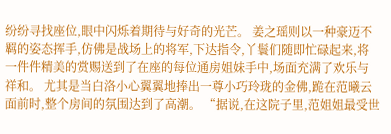纷纷寻找座位,眼中闪烁着期待与好奇的光芒。 姜之瑶则以一种豪迈不羁的姿态挥手,仿佛是战场上的将军,下达指令,丫鬟们随即忙碌起来,将一件件精美的赏赐送到了在座的每位通房姐妹手中,场面充满了欢乐与祥和。 尤其是当白洛小心翼翼地捧出一尊小巧玲珑的金佛,跪在范曦云面前时,整个房间的氛围达到了高潮。 “据说,在这院子里,范姐姐最受世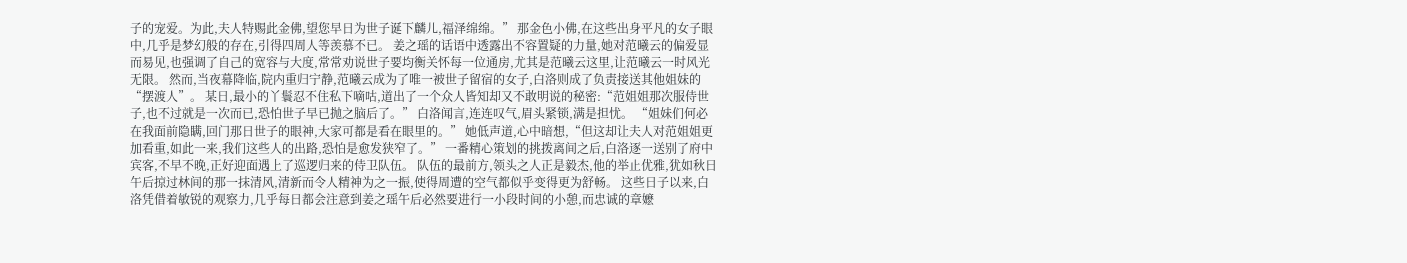子的宠爱。为此,夫人特赐此金佛,望您早日为世子诞下麟儿,福泽绵绵。” 那金色小佛,在这些出身平凡的女子眼中,几乎是梦幻般的存在,引得四周人等羡慕不已。 姜之瑶的话语中透露出不容置疑的力量,她对范曦云的偏爱显而易见,也强调了自己的宽容与大度,常常劝说世子要均衡关怀每一位通房,尤其是范曦云这里,让范曦云一时风光无限。 然而,当夜幕降临,院内重归宁静,范曦云成为了唯一被世子留宿的女子,白洛则成了负责接送其他姐妹的“摆渡人”。 某日,最小的丫鬟忍不住私下嘀咕,道出了一个众人皆知却又不敢明说的秘密:“范姐姐那次服侍世子,也不过就是一次而已,恐怕世子早已抛之脑后了。” 白洛闻言,连连叹气,眉头紧锁,满是担忧。 “姐妹们何必在我面前隐瞒,回门那日世子的眼神,大家可都是看在眼里的。” 她低声道,心中暗想,“但这却让夫人对范姐姐更加看重,如此一来,我们这些人的出路,恐怕是愈发狭窄了。” 一番精心策划的挑拨离间之后,白洛逐一送别了府中宾客,不早不晚,正好迎面遇上了巡逻归来的侍卫队伍。 队伍的最前方,领头之人正是毅杰,他的举止优雅,犹如秋日午后掠过林间的那一抹清风,清新而令人精神为之一振,使得周遭的空气都似乎变得更为舒畅。 这些日子以来,白洛凭借着敏锐的观察力,几乎每日都会注意到姜之瑶午后必然要进行一小段时间的小憩,而忠诚的章嬷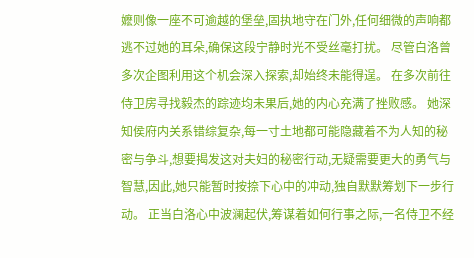嬷则像一座不可逾越的堡垒,固执地守在门外,任何细微的声响都逃不过她的耳朵,确保这段宁静时光不受丝毫打扰。 尽管白洛曾多次企图利用这个机会深入探索,却始终未能得逞。 在多次前往侍卫房寻找毅杰的踪迹均未果后,她的内心充满了挫败感。 她深知侯府内关系错综复杂,每一寸土地都可能隐藏着不为人知的秘密与争斗,想要揭发这对夫妇的秘密行动,无疑需要更大的勇气与智慧,因此,她只能暂时按捺下心中的冲动,独自默默筹划下一步行动。 正当白洛心中波澜起伏,筹谋着如何行事之际,一名侍卫不经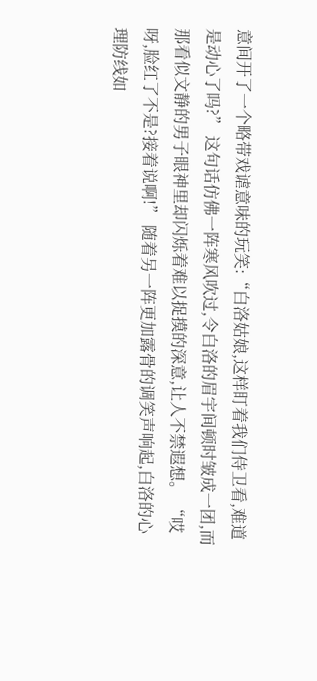意间开了一个略带戏谑意味的玩笑:“白洛姑娘,这样盯着我们侍卫看,难道是动心了吗?” 这句话仿佛一阵寒风吹过,令白洛的眉宇间顿时皱成一团,而那看似文静的男子眼神里却闪烁着难以捉摸的深意,让人不禁遐想。 “哎呀,脸红了不是?接着说啊!” 随着另一阵更加露骨的调笑声响起,白洛的心理防线如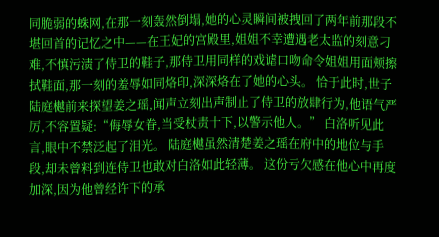同脆弱的蛛网,在那一刻轰然倒塌,她的心灵瞬间被拽回了两年前那段不堪回首的记忆之中——在王妃的宫殿里,姐姐不幸遭遇老太监的刻意刁难,不慎污渍了侍卫的鞋子,那侍卫用同样的戏谑口吻命令姐姐用面颊擦拭鞋面,那一刻的羞辱如同烙印,深深烙在了她的心头。 恰于此时,世子陆庭樾前来探望姜之瑶,闻声立刻出声制止了侍卫的放肆行为,他语气严厉,不容置疑:“侮辱女眷,当受杖责十下,以警示他人。” 白洛听见此言,眼中不禁泛起了泪光。 陆庭樾虽然清楚姜之瑶在府中的地位与手段,却未曾料到连侍卫也敢对白洛如此轻薄。 这份亏欠感在他心中再度加深,因为他曾经许下的承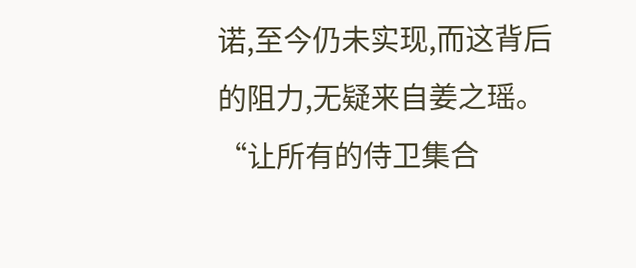诺,至今仍未实现,而这背后的阻力,无疑来自姜之瑶。 “让所有的侍卫集合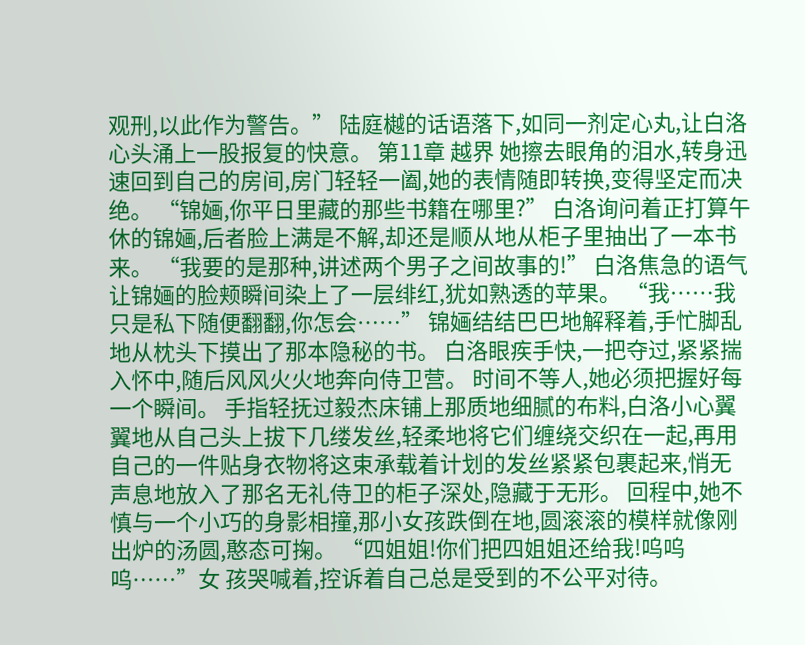观刑,以此作为警告。” 陆庭樾的话语落下,如同一剂定心丸,让白洛心头涌上一股报复的快意。 第11章 越界 她擦去眼角的泪水,转身迅速回到自己的房间,房门轻轻一阖,她的表情随即转换,变得坚定而决绝。 “锦婳,你平日里藏的那些书籍在哪里?” 白洛询问着正打算午休的锦婳,后者脸上满是不解,却还是顺从地从柜子里抽出了一本书来。 “我要的是那种,讲述两个男子之间故事的!” 白洛焦急的语气让锦婳的脸颊瞬间染上了一层绯红,犹如熟透的苹果。 “我……我只是私下随便翻翻,你怎会……” 锦婳结结巴巴地解释着,手忙脚乱地从枕头下摸出了那本隐秘的书。 白洛眼疾手快,一把夺过,紧紧揣入怀中,随后风风火火地奔向侍卫营。 时间不等人,她必须把握好每一个瞬间。 手指轻抚过毅杰床铺上那质地细腻的布料,白洛小心翼翼地从自己头上拔下几缕发丝,轻柔地将它们缠绕交织在一起,再用自己的一件贴身衣物将这束承载着计划的发丝紧紧包裹起来,悄无声息地放入了那名无礼侍卫的柜子深处,隐藏于无形。 回程中,她不慎与一个小巧的身影相撞,那小女孩跌倒在地,圆滚滚的模样就像刚出炉的汤圆,憨态可掬。 “四姐姐!你们把四姐姐还给我!呜呜呜……”女 孩哭喊着,控诉着自己总是受到的不公平对待。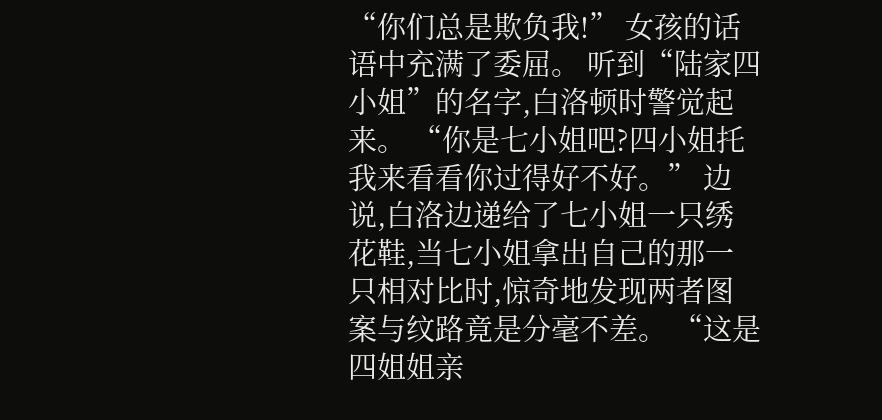“你们总是欺负我!” 女孩的话语中充满了委屈。 听到“陆家四小姐”的名字,白洛顿时警觉起来。 “你是七小姐吧?四小姐托我来看看你过得好不好。” 边说,白洛边递给了七小姐一只绣花鞋,当七小姐拿出自己的那一只相对比时,惊奇地发现两者图案与纹路竟是分毫不差。 “这是四姐姐亲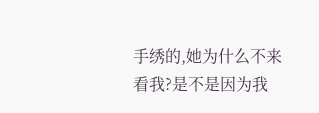手绣的,她为什么不来看我?是不是因为我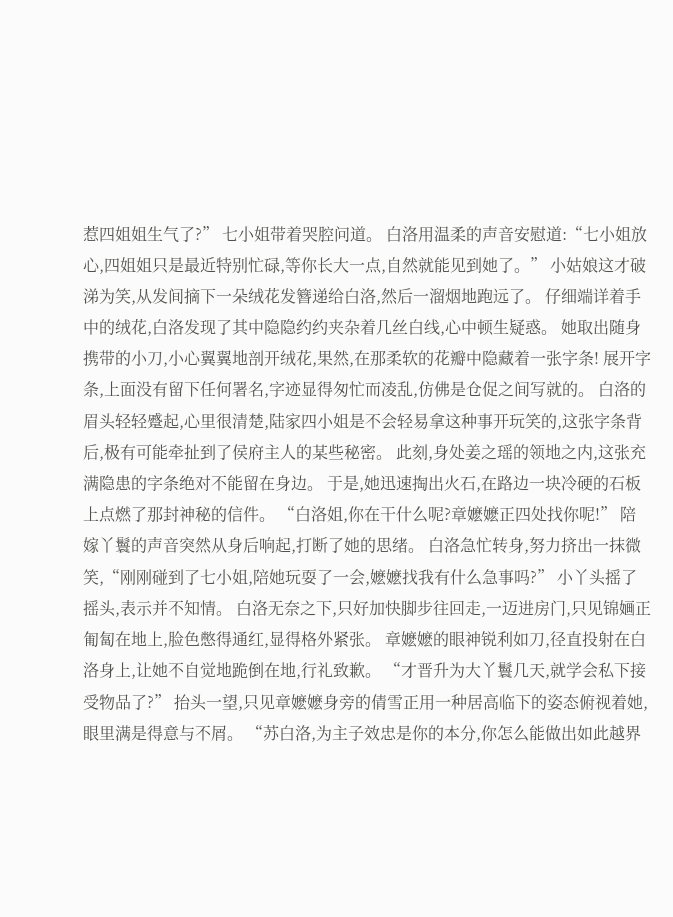惹四姐姐生气了?” 七小姐带着哭腔问道。 白洛用温柔的声音安慰道:“七小姐放心,四姐姐只是最近特别忙碌,等你长大一点,自然就能见到她了。” 小姑娘这才破涕为笑,从发间摘下一朵绒花发簪递给白洛,然后一溜烟地跑远了。 仔细端详着手中的绒花,白洛发现了其中隐隐约约夹杂着几丝白线,心中顿生疑惑。 她取出随身携带的小刀,小心翼翼地剖开绒花,果然,在那柔软的花瓣中隐藏着一张字条! 展开字条,上面没有留下任何署名,字迹显得匆忙而凌乱,仿佛是仓促之间写就的。 白洛的眉头轻轻蹙起,心里很清楚,陆家四小姐是不会轻易拿这种事开玩笑的,这张字条背后,极有可能牵扯到了侯府主人的某些秘密。 此刻,身处姜之瑶的领地之内,这张充满隐患的字条绝对不能留在身边。 于是,她迅速掏出火石,在路边一块冷硬的石板上点燃了那封神秘的信件。 “白洛姐,你在干什么呢?章嬷嬷正四处找你呢!” 陪嫁丫鬟的声音突然从身后响起,打断了她的思绪。 白洛急忙转身,努力挤出一抹微笑,“刚刚碰到了七小姐,陪她玩耍了一会,嬷嬷找我有什么急事吗?” 小丫头摇了摇头,表示并不知情。 白洛无奈之下,只好加快脚步往回走,一迈进房门,只见锦婳正匍匐在地上,脸色憋得通红,显得格外紧张。 章嬷嬷的眼神锐利如刀,径直投射在白洛身上,让她不自觉地跪倒在地,行礼致歉。 “才晋升为大丫鬟几天,就学会私下接受物品了?” 抬头一望,只见章嬷嬷身旁的倩雪正用一种居高临下的姿态俯视着她,眼里满是得意与不屑。 “苏白洛,为主子效忠是你的本分,你怎么能做出如此越界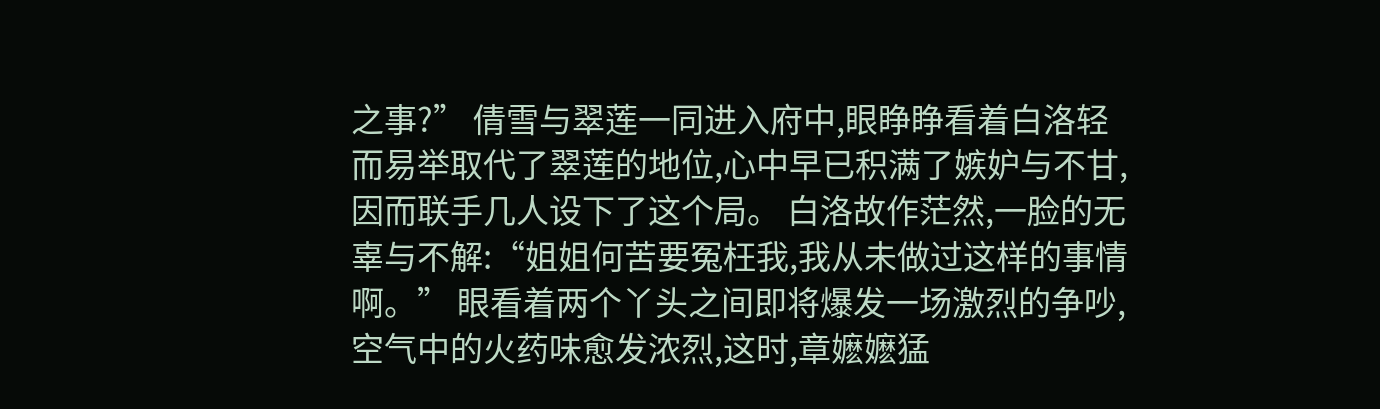之事?” 倩雪与翠莲一同进入府中,眼睁睁看着白洛轻而易举取代了翠莲的地位,心中早已积满了嫉妒与不甘,因而联手几人设下了这个局。 白洛故作茫然,一脸的无辜与不解:“姐姐何苦要冤枉我,我从未做过这样的事情啊。” 眼看着两个丫头之间即将爆发一场激烈的争吵,空气中的火药味愈发浓烈,这时,章嬷嬷猛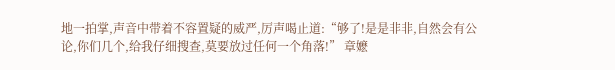地一拍掌,声音中带着不容置疑的威严,厉声喝止道:“够了!是是非非,自然会有公论,你们几个,给我仔细搜查,莫要放过任何一个角落!” 章嬷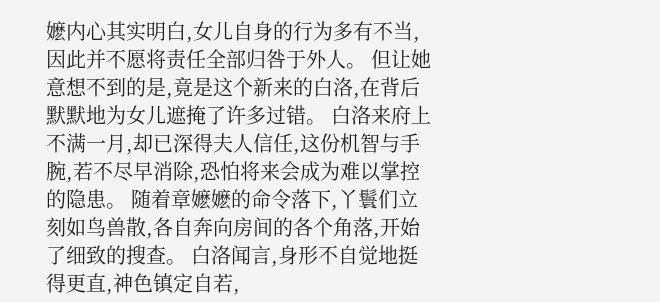嬷内心其实明白,女儿自身的行为多有不当,因此并不愿将责任全部归咎于外人。 但让她意想不到的是,竟是这个新来的白洛,在背后默默地为女儿遮掩了许多过错。 白洛来府上不满一月,却已深得夫人信任,这份机智与手腕,若不尽早消除,恐怕将来会成为难以掌控的隐患。 随着章嬷嬷的命令落下,丫鬟们立刻如鸟兽散,各自奔向房间的各个角落,开始了细致的搜查。 白洛闻言,身形不自觉地挺得更直,神色镇定自若,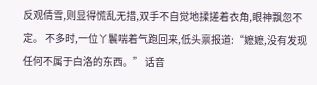反观倩雪,则显得慌乱无措,双手不自觉地揉搓着衣角,眼神飘忽不定。 不多时,一位丫鬟喘着气跑回来,低头禀报道:“嬷嬷,没有发现任何不属于白洛的东西。” 话音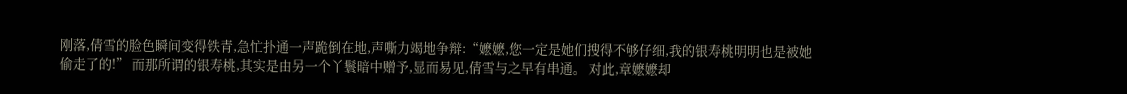刚落,倩雪的脸色瞬间变得铁青,急忙扑通一声跪倒在地,声嘶力竭地争辩:“嬷嬷,您一定是她们搜得不够仔细,我的银寿桃明明也是被她偷走了的!” 而那所谓的银寿桃,其实是由另一个丫鬟暗中赠予,显而易见,倩雪与之早有串通。 对此,章嬷嬷却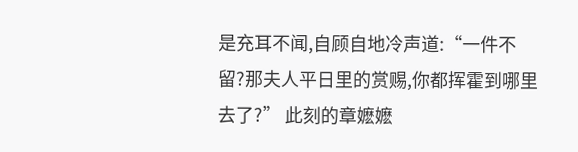是充耳不闻,自顾自地冷声道:“一件不留?那夫人平日里的赏赐,你都挥霍到哪里去了?” 此刻的章嬷嬷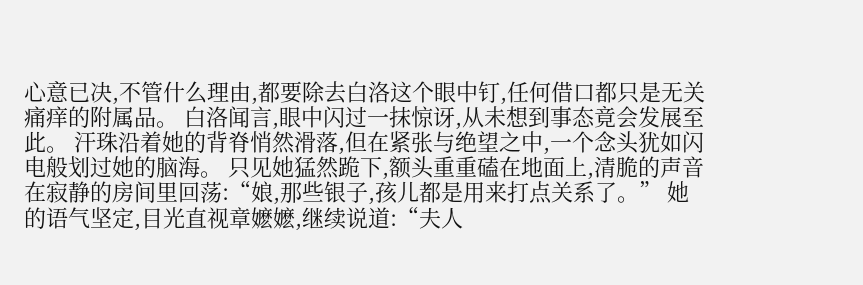心意已决,不管什么理由,都要除去白洛这个眼中钉,任何借口都只是无关痛痒的附属品。 白洛闻言,眼中闪过一抹惊讶,从未想到事态竟会发展至此。 汗珠沿着她的背脊悄然滑落,但在紧张与绝望之中,一个念头犹如闪电般划过她的脑海。 只见她猛然跪下,额头重重磕在地面上,清脆的声音在寂静的房间里回荡:“娘,那些银子,孩儿都是用来打点关系了。” 她的语气坚定,目光直视章嬷嬷,继续说道:“夫人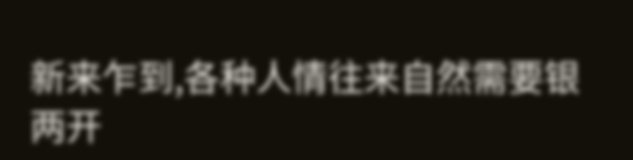新来乍到,各种人情往来自然需要银两开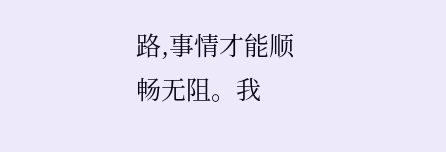路,事情才能顺畅无阻。我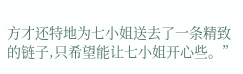方才还特地为七小姐送去了一条精致的链子,只希望能让七小姐开心些。”